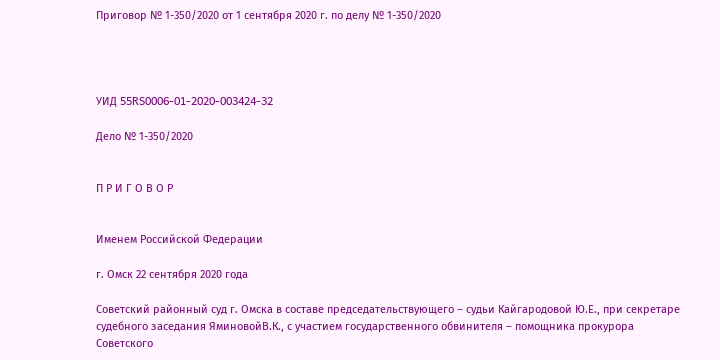Приговор № 1-350/2020 от 1 сентября 2020 г. по делу № 1-350/2020




УИД 55RS0006-01-2020-003424-32

Дело № 1-350/2020


П Р И Г О В О Р


Именем Российской Федерации

г. Омск 22 сентября 2020 года

Советский районный суд г. Омска в составе председательствующего – судьи Кайгародовой Ю.Е., при секретаре судебного заседания ЯминовойВ.К., с участием государственного обвинителя – помощника прокурора Советского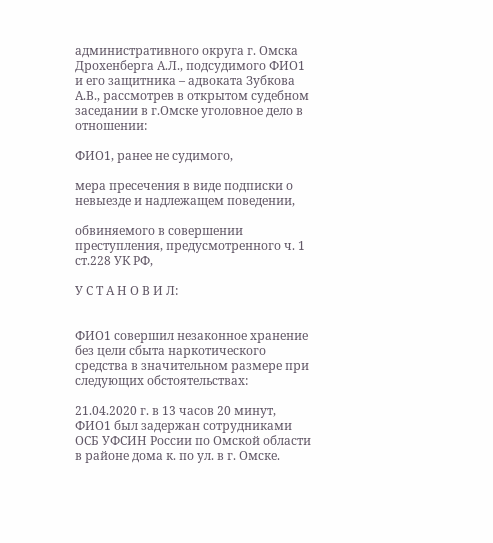административного округа г. Омска Дрохенберга А.Л., подсудимого ФИО1 и его защитника – адвоката Зубкова А.В., рассмотрев в открытом судебном заседании в г.Омске уголовное дело в отношении:

ФИО1, ранее не судимого,

мера пресечения в виде подписки о невыезде и надлежащем поведении,

обвиняемого в совершении преступления, предусмотренного ч. 1 ст.228 УК РФ,

У С Т А Н О В И Л:


ФИО1 совершил незаконное хранение без цели сбыта наркотического средства в значительном размере при следующих обстоятельствах:

21.04.2020 г. в 13 часов 20 минут, ФИО1 был задержан сотрудниками ОСБ УФСИН России по Омской области в районе дома к. по ул. в г. Омске.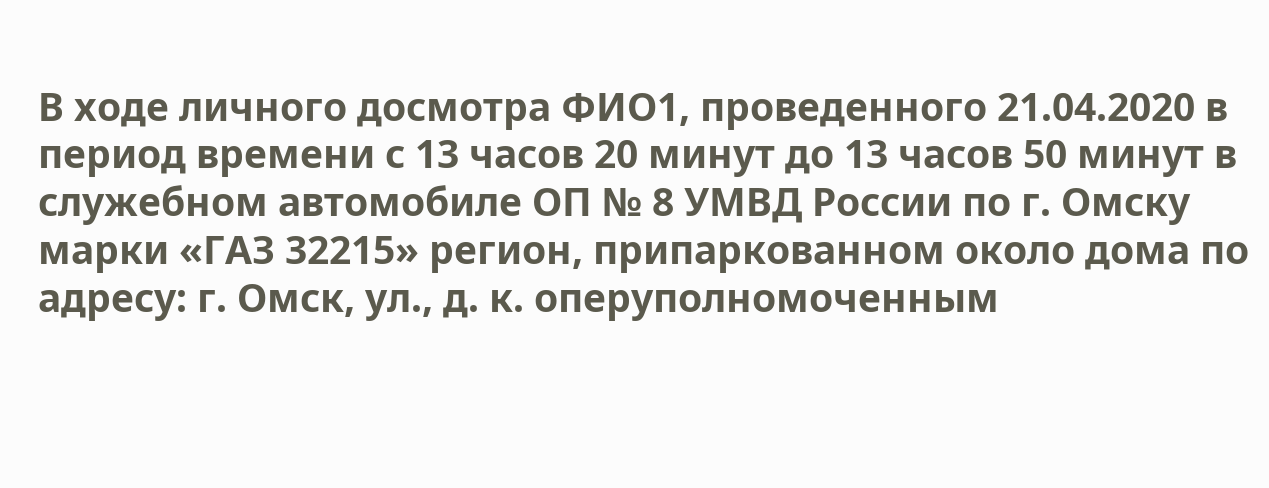В ходе личного досмотра ФИО1, проведенного 21.04.2020 в период времени с 13 часов 20 минут до 13 часов 50 минут в служебном автомобиле ОП № 8 УМВД России по г. Омску марки «ГАЗ 32215» регион, припаркованном около дома по адресу: г. Омск, ул., д. к. оперуполномоченным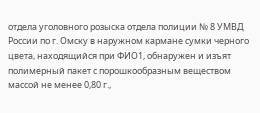отдела уголовного розыска отдела полиции № 8 УМВД России по г. Омску в наружном кармане сумки черного цвета, находящийся при ФИО1, обнаружен и изъят полимерный пакет с порошкообразным веществом массой не менее 0,80 г.,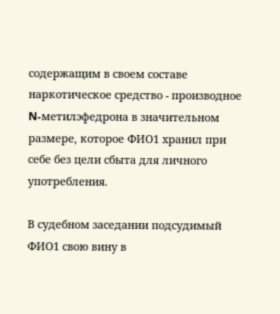содержащим в своем составе наркотическое средство - производное N-метилэфедрона в значительном размере, которое ФИО1 хранил при себе без цели сбыта для личного употребления.

В судебном заседании подсудимый ФИО1 свою вину в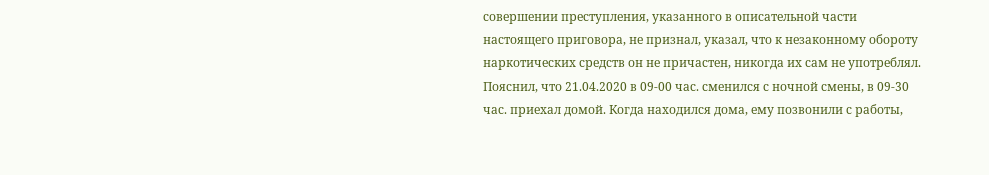совершении преступления, указанного в описательной части настоящего приговора, не признал, указал, что к незаконному обороту наркотических средств он не причастен, никогда их сам не употреблял. Пояснил, что 21.04.2020 в 09-00 час. сменился с ночной смены, в 09-30 час. приехал домой. Когда находился дома, ему позвонили с работы,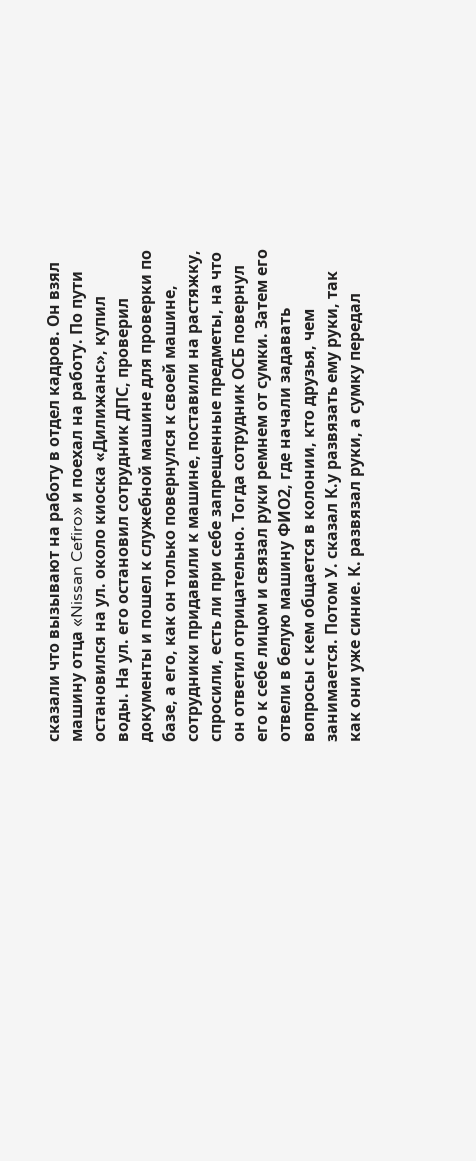сказали что вызывают на работу в отдел кадров. Он взял машину отца «Nissan Cefiro» и поехал на работу. По пути остановился на ул. около киоска «Дилижанс», купил воды. На ул. его остановил сотрудник ДПС, проверил документы и пошел к служебной машине для проверки по базе, а его, как он только повернулся к своей машине, сотрудники придавили к машине, поставили на растяжку, спросили, есть ли при себе запрещенные предметы, на что он ответил отрицательно. Тогда сотрудник ОСБ повернул его к себе лицом и связал руки ремнем от сумки. Затем его отвели в белую машину ФИО2, где начали задавать вопросы с кем общается в колонии, кто друзья, чем занимается. Потом У. сказал К.у развязать ему руки, так как они уже синие. К. развязал руки, а сумку передал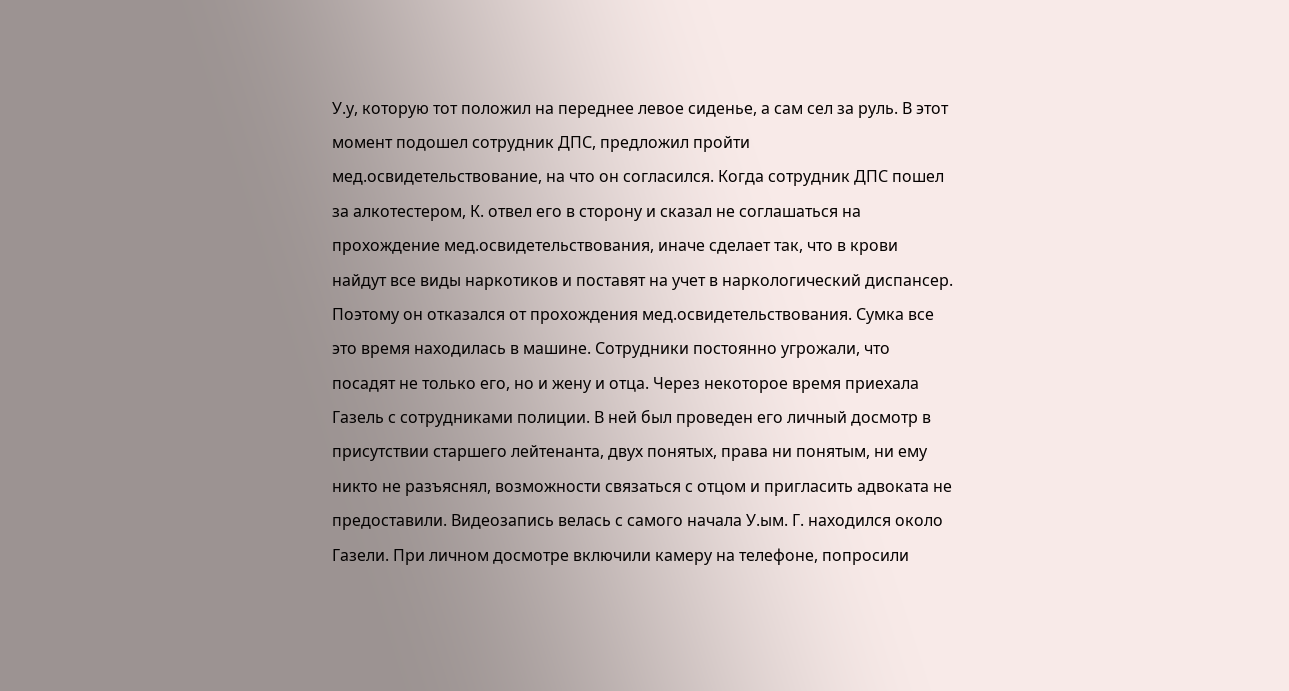У.у, которую тот положил на переднее левое сиденье, а сам сел за руль. В этот момент подошел сотрудник ДПС, предложил пройти мед.освидетельствование, на что он согласился. Когда сотрудник ДПС пошел за алкотестером, К. отвел его в сторону и сказал не соглашаться на прохождение мед.освидетельствования, иначе сделает так, что в крови найдут все виды наркотиков и поставят на учет в наркологический диспансер. Поэтому он отказался от прохождения мед.освидетельствования. Сумка все это время находилась в машине. Сотрудники постоянно угрожали, что посадят не только его, но и жену и отца. Через некоторое время приехала Газель с сотрудниками полиции. В ней был проведен его личный досмотр в присутствии старшего лейтенанта, двух понятых, права ни понятым, ни ему никто не разъяснял, возможности связаться с отцом и пригласить адвоката не предоставили. Видеозапись велась с самого начала У.ым. Г. находился около Газели. При личном досмотре включили камеру на телефоне, попросили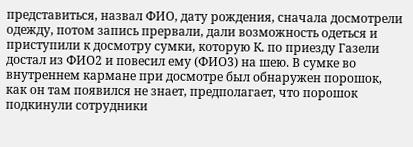представиться, назвал ФИО, дату рождения, сначала досмотрели одежду, потом запись прервали, дали возможность одеться и приступили к досмотру сумки, которую К. по приезду Газели достал из ФИО2 и повесил ему (ФИО3) на шею. В сумке во внутреннем кармане при досмотре был обнаружен порошок, как он там появился не знает, предполагает, что порошок подкинули сотрудники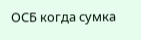ОСБ когда сумка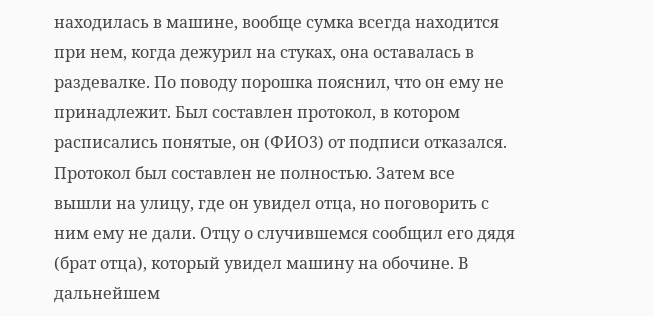находилась в машине, вообще сумка всегда находится при нем, когда дежурил на стуках, она оставалась в раздевалке. По поводу порошка пояснил, что он ему не принадлежит. Был составлен протокол, в котором расписались понятые, он (ФИО3) от подписи отказался. Протокол был составлен не полностью. Затем все вышли на улицу, где он увидел отца, но поговорить с ним ему не дали. Отцу о случившемся сообщил его дядя (брат отца), который увидел машину на обочине. В дальнейшем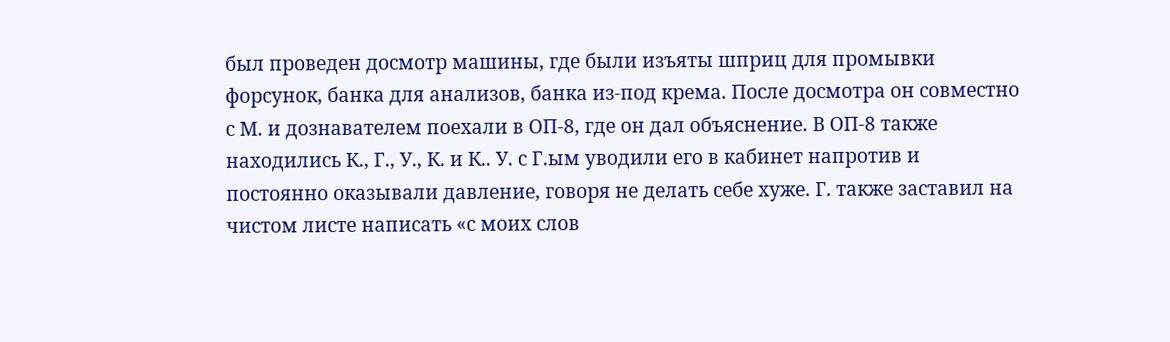был проведен досмотр машины, где были изъяты шприц для промывки форсунок, банка для анализов, банка из-под крема. После досмотра он совместно с М. и дознавателем поехали в ОП-8, где он дал объяснение. В ОП-8 также находились К., Г., У., К. и К.. У. с Г.ым уводили его в кабинет напротив и постоянно оказывали давление, говоря не делать себе хуже. Г. также заставил на чистом листе написать «с моих слов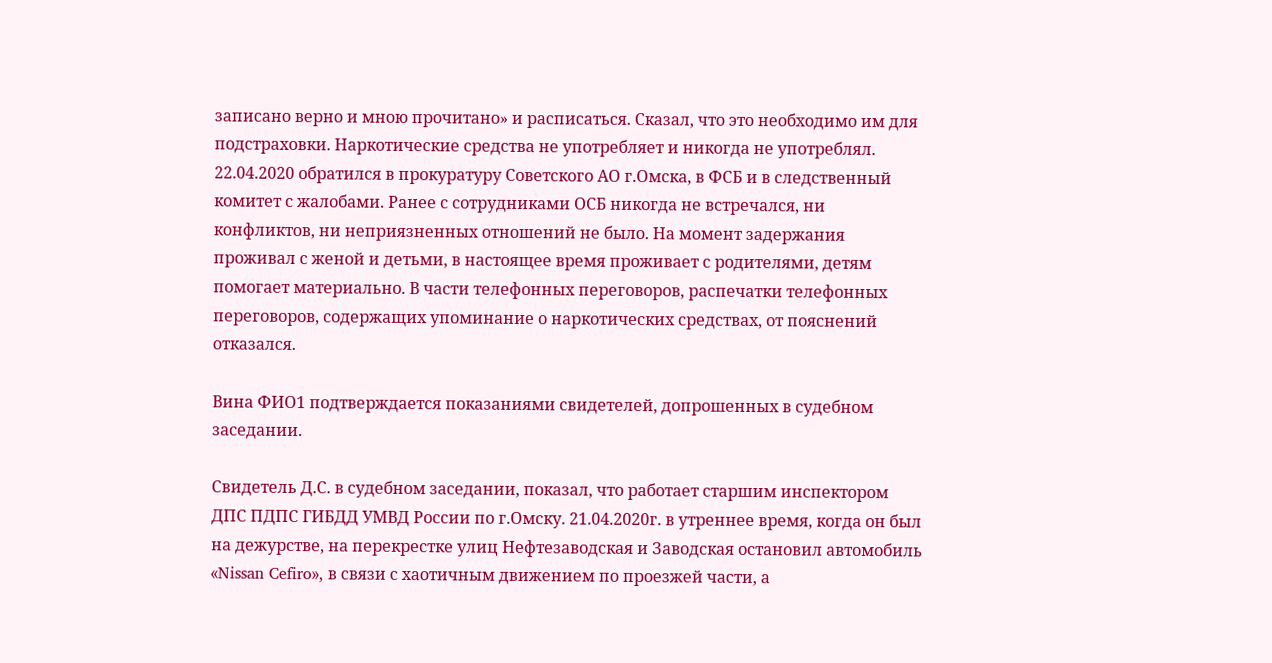записано верно и мною прочитано» и расписаться. Сказал, что это необходимо им для подстраховки. Наркотические средства не употребляет и никогда не употреблял. 22.04.2020 обратился в прокуратуру Советского АО г.Омска, в ФСБ и в следственный комитет с жалобами. Ранее с сотрудниками ОСБ никогда не встречался, ни конфликтов, ни неприязненных отношений не было. На момент задержания проживал с женой и детьми, в настоящее время проживает с родителями, детям помогает материально. В части телефонных переговоров, распечатки телефонных переговоров, содержащих упоминание о наркотических средствах, от пояснений отказался.

Вина ФИО1 подтверждается показаниями свидетелей, допрошенных в судебном заседании.

Свидетель Д.С. в судебном заседании, показал, что работает старшим инспектором ДПС ПДПС ГИБДД УМВД России по г.Омску. 21.04.2020г. в утреннее время, когда он был на дежурстве, на перекрестке улиц Нефтезаводская и Заводская остановил автомобиль «Nissan Cefiro», в связи с хаотичным движением по проезжей части, а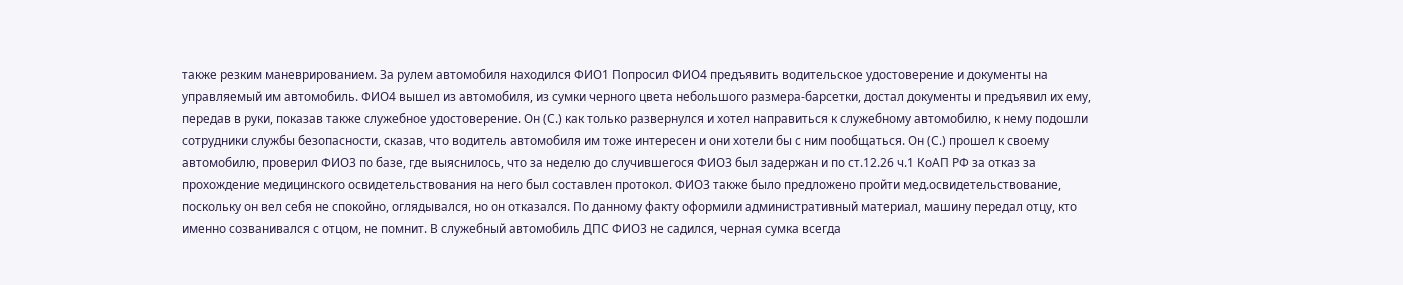также резким маневрированием. За рулем автомобиля находился ФИО1 Попросил ФИО4 предъявить водительское удостоверение и документы на управляемый им автомобиль. ФИО4 вышел из автомобиля, из сумки черного цвета небольшого размера-барсетки, достал документы и предъявил их ему, передав в руки, показав также служебное удостоверение. Он (С.) как только развернулся и хотел направиться к служебному автомобилю, к нему подошли сотрудники службы безопасности, сказав, что водитель автомобиля им тоже интересен и они хотели бы с ним пообщаться. Он (С.) прошел к своему автомобилю, проверил ФИО3 по базе, где выяснилось, что за неделю до случившегося ФИО3 был задержан и по ст.12.26 ч.1 КоАП РФ за отказ за прохождение медицинского освидетельствования на него был составлен протокол. ФИО3 также было предложено пройти мед.освидетельствование, поскольку он вел себя не спокойно, оглядывался, но он отказался. По данному факту оформили административный материал, машину передал отцу, кто именно созванивался с отцом, не помнит. В служебный автомобиль ДПС ФИО3 не садился, черная сумка всегда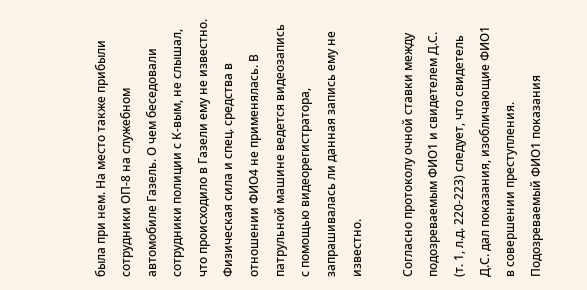была при нем. На место также прибыли сотрудники ОП-8 на служебном автомобиле Газель. О чем беседовали сотрудники полиции с К-вым, не слышал, что происходило в Газели ему не известно. Физическая сила и спец. средства в отношении ФИО4 не применялась. В патрульной машине ведется видеозапись с помощью видеорегистратора, запрашивалась ли данная запись ему не известно.

Согласно протоколу очной ставки между подозреваемым ФИО1 и свидетелем Д.С. (т. 1, л.д. 220-223) следует, что свидетель Д.С. дал показания, изобличающие ФИО1 в совершении преступления. Подозреваемый ФИО1 показания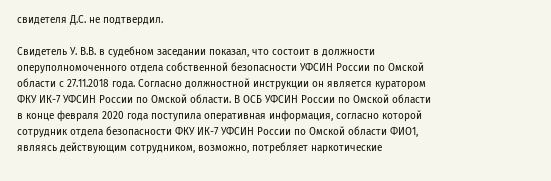свидетеля Д.С. не подтвердил.

Свидетель У. В.В. в судебном заседании показал, что состоит в должности оперуполномоченного отдела собственной безопасности УФСИН России по Омской области с 27.11.2018 года. Согласно должностной инструкции он является куратором ФКУ ИК-7 УФСИН России по Омской области. В ОСБ УФСИН России по Омской области в конце февраля 2020 года поступила оперативная информация, согласно которой сотрудник отдела безопасности ФКУ ИК-7 УФСИН России по Омской области ФИО1, являясь действующим сотрудником, возможно, потребляет наркотические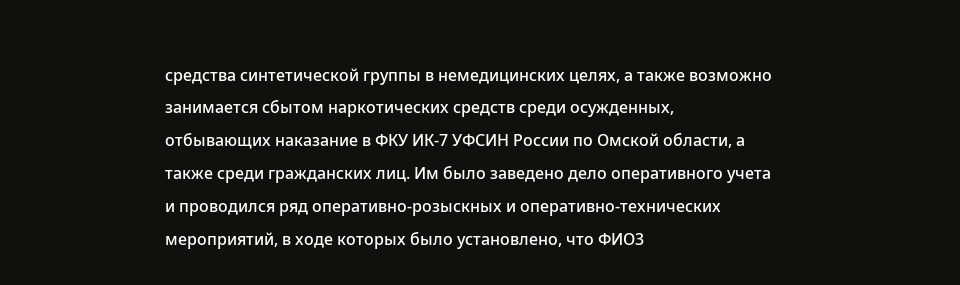средства синтетической группы в немедицинских целях, а также возможно занимается сбытом наркотических средств среди осужденных, отбывающих наказание в ФКУ ИК-7 УФСИН России по Омской области, а также среди гражданских лиц. Им было заведено дело оперативного учета и проводился ряд оперативно-розыскных и оперативно-технических мероприятий, в ходе которых было установлено, что ФИО3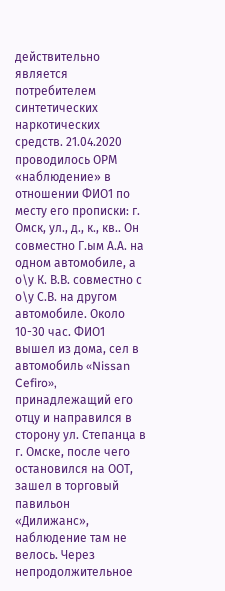действительно является потребителем синтетических наркотических средств. 21.04.2020 проводилось ОРМ «наблюдение» в отношении ФИО1 по месту его прописки: г. Омск, ул., д., к., кв.. Он совместно Г.ым А.А. на одном автомобиле, а о\у К. В.В. совместно с о\у С.В. на другом автомобиле. Около 10-30 час. ФИО1 вышел из дома, сел в автомобиль «Nissan Cefiro», принадлежащий его отцу и направился в сторону ул. Степанца в г. Омске, после чего остановился на ООТ, зашел в торговый павильон «Дилижанс», наблюдение там не велось. Через непродолжительное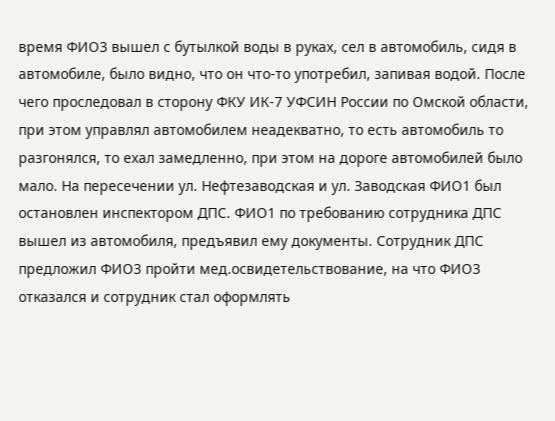время ФИО3 вышел с бутылкой воды в руках, сел в автомобиль, сидя в автомобиле, было видно, что он что-то употребил, запивая водой. После чего проследовал в сторону ФКУ ИК-7 УФСИН России по Омской области, при этом управлял автомобилем неадекватно, то есть автомобиль то разгонялся, то ехал замедленно, при этом на дороге автомобилей было мало. На пересечении ул. Нефтезаводская и ул. Заводская ФИО1 был остановлен инспектором ДПС. ФИО1 по требованию сотрудника ДПС вышел из автомобиля, предъявил ему документы. Сотрудник ДПС предложил ФИО3 пройти мед.освидетельствование, на что ФИО3 отказался и сотрудник стал оформлять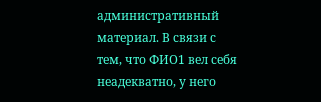административный материал. В связи с тем, что ФИО1 вел себя неадекватно, у него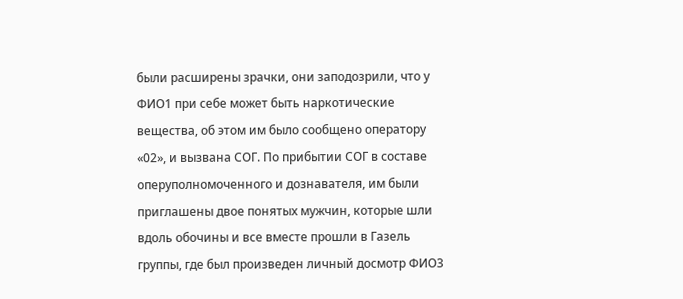были расширены зрачки, они заподозрили, что у ФИО1 при себе может быть наркотические вещества, об этом им было сообщено оператору «02», и вызвана СОГ. По прибытии СОГ в составе оперуполномоченного и дознавателя, им были приглашены двое понятых мужчин, которые шли вдоль обочины и все вместе прошли в Газель группы, где был произведен личный досмотр ФИО3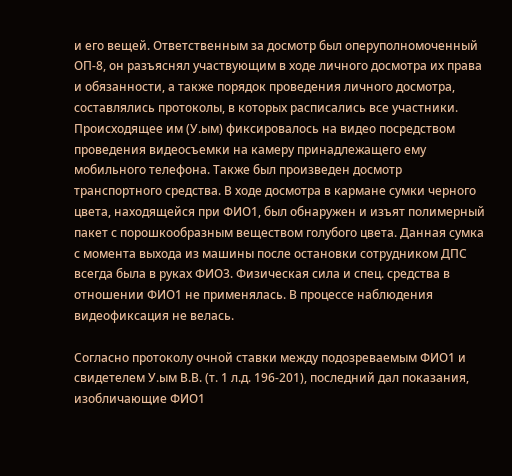и его вещей. Ответственным за досмотр был оперуполномоченный ОП-8, он разъяснял участвующим в ходе личного досмотра их права и обязанности, а также порядок проведения личного досмотра, составлялись протоколы, в которых расписались все участники. Происходящее им (У.ым) фиксировалось на видео посредством проведения видеосъемки на камеру принадлежащего ему мобильного телефона. Также был произведен досмотр транспортного средства. В ходе досмотра в кармане сумки черного цвета, находящейся при ФИО1, был обнаружен и изъят полимерный пакет с порошкообразным веществом голубого цвета. Данная сумка с момента выхода из машины после остановки сотрудником ДПС всегда была в руках ФИО3. Физическая сила и спец. средства в отношении ФИО1 не применялась. В процессе наблюдения видеофиксация не велась.

Согласно протоколу очной ставки между подозреваемым ФИО1 и свидетелем У.ым В.В. (т. 1 л.д. 196-201), последний дал показания, изобличающие ФИО1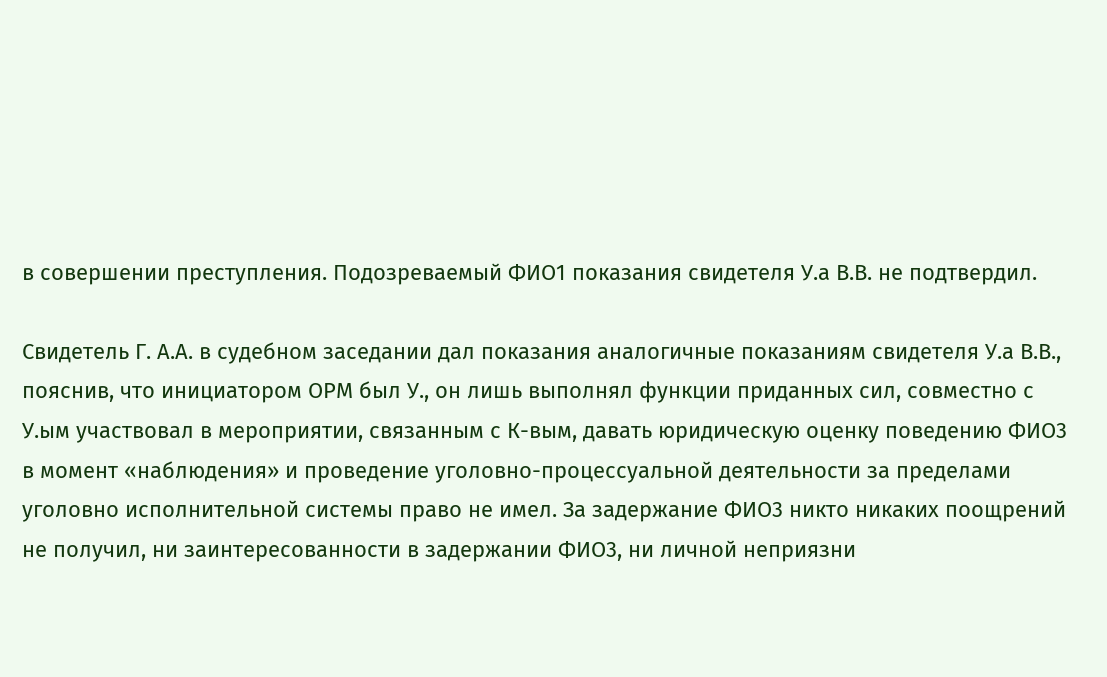в совершении преступления. Подозреваемый ФИО1 показания свидетеля У.а В.В. не подтвердил.

Свидетель Г. А.А. в судебном заседании дал показания аналогичные показаниям свидетеля У.а В.В., пояснив, что инициатором ОРМ был У., он лишь выполнял функции приданных сил, совместно с У.ым участвовал в мероприятии, связанным с К-вым, давать юридическую оценку поведению ФИО3 в момент «наблюдения» и проведение уголовно-процессуальной деятельности за пределами уголовно исполнительной системы право не имел. За задержание ФИО3 никто никаких поощрений не получил, ни заинтересованности в задержании ФИО3, ни личной неприязни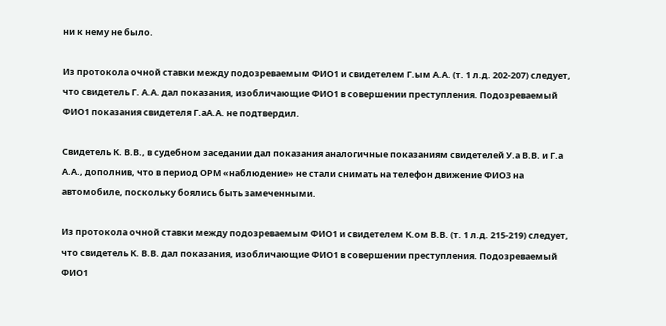ни к нему не было.

Из протокола очной ставки между подозреваемым ФИО1 и свидетелем Г.ым А.А. (т. 1 л.д. 202-207) следует, что свидетель Г. А.А. дал показания, изобличающие ФИО1 в совершении преступления. Подозреваемый ФИО1 показания свидетеля Г.аА.А. не подтвердил.

Свидетель К. В.В., в судебном заседании дал показания аналогичные показаниям свидетелей У.а В.В. и Г.а А.А., дополнив, что в период ОРМ «наблюдение» не стали снимать на телефон движение ФИО3 на автомобиле, поскольку боялись быть замеченными.

Из протокола очной ставки между подозреваемым ФИО1 и свидетелем К.ом В.В. (т. 1 л.д. 215-219) следует, что свидетель К. В.В. дал показания, изобличающие ФИО1 в совершении преступления. Подозреваемый ФИО1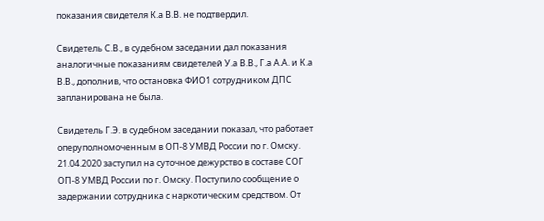показания свидетеля К.а В.В. не подтвердил.

Свидетель С.В., в судебном заседании дал показания аналогичные показаниям свидетелей У.а В.В., Г.а А.А. и К.а В.В., дополнив, что остановка ФИО1 сотрудником ДПС запланирована не была.

Свидетель Г.Э. в судебном заседании показал, что работает оперуполномоченным в ОП-8 УМВД России по г. Омску. 21.04.2020 заступил на суточное дежурство в составе СОГ ОП-8 УМВД России по г. Омску. Поступило сообщение о задержании сотрудника с наркотическим средством. От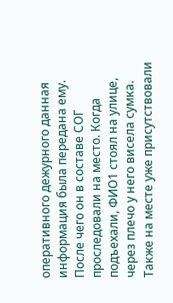оперативного дежурного данная информация была передана ему. После чего он в составе СОГ проследовали на место. Когда подъехали, ФИО1 стоял на улице, через плечо у него висела сумка. Также на месте уже присутствовали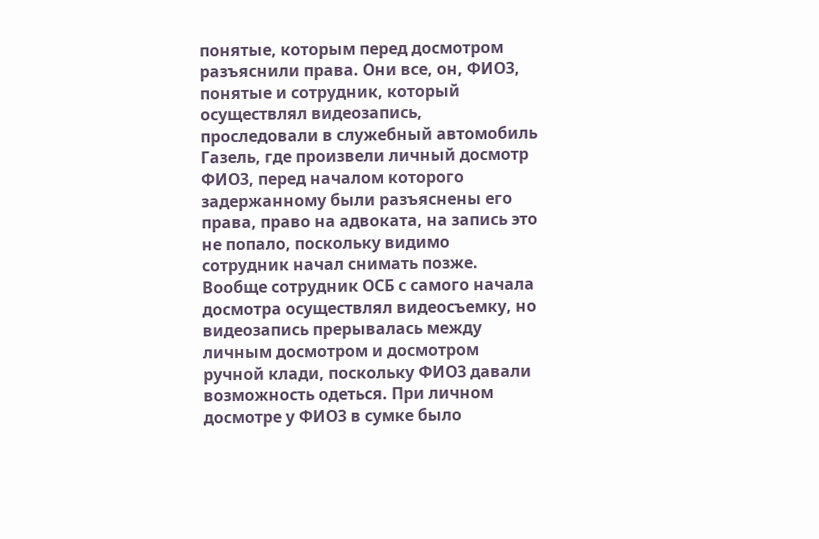понятые, которым перед досмотром разъяснили права. Они все, он, ФИО3, понятые и сотрудник, который осуществлял видеозапись, проследовали в служебный автомобиль Газель, где произвели личный досмотр ФИО3, перед началом которого задержанному были разъяснены его права, право на адвоката, на запись это не попало, поскольку видимо сотрудник начал снимать позже. Вообще сотрудник ОСБ с самого начала досмотра осуществлял видеосъемку, но видеозапись прерывалась между личным досмотром и досмотром ручной клади, поскольку ФИО3 давали возможность одеться. При личном досмотре у ФИО3 в сумке было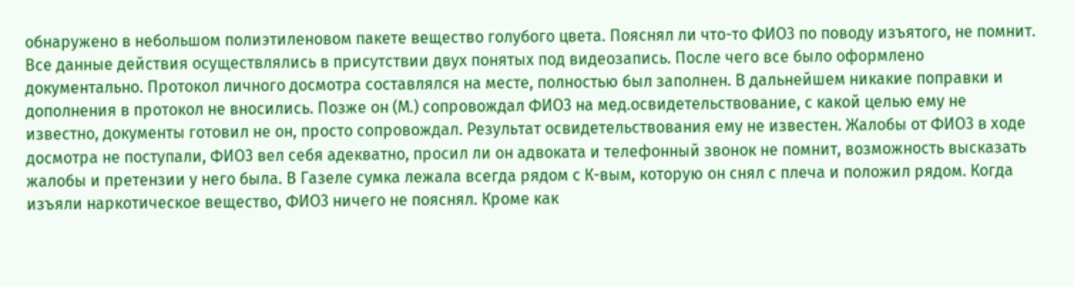обнаружено в небольшом полиэтиленовом пакете вещество голубого цвета. Пояснял ли что-то ФИО3 по поводу изъятого, не помнит. Все данные действия осуществлялись в присутствии двух понятых под видеозапись. После чего все было оформлено документально. Протокол личного досмотра составлялся на месте, полностью был заполнен. В дальнейшем никакие поправки и дополнения в протокол не вносились. Позже он (М.) сопровождал ФИО3 на мед.освидетельствование, с какой целью ему не известно, документы готовил не он, просто сопровождал. Результат освидетельствования ему не известен. Жалобы от ФИО3 в ходе досмотра не поступали, ФИО3 вел себя адекватно, просил ли он адвоката и телефонный звонок не помнит, возможность высказать жалобы и претензии у него была. В Газеле сумка лежала всегда рядом с К-вым, которую он снял с плеча и положил рядом. Когда изъяли наркотическое вещество, ФИО3 ничего не пояснял. Кроме как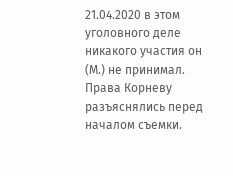21.04.2020 в этом уголовного деле никакого участия он (М.) не принимал. Права Корневу разъяснялись перед началом съемки.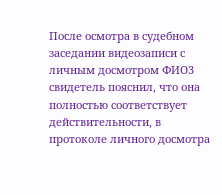После осмотра в судебном заседании видеозаписи с личным досмотром ФИО3 свидетель пояснил, что она полностью соответствует действительности, в протоколе личного досмотра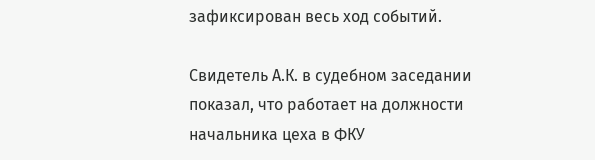зафиксирован весь ход событий.

Свидетель А.К. в судебном заседании показал, что работает на должности начальника цеха в ФКУ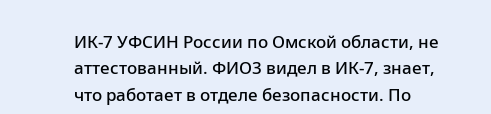ИК-7 УФСИН России по Омской области, не аттестованный. ФИО3 видел в ИК-7, знает, что работает в отделе безопасности. По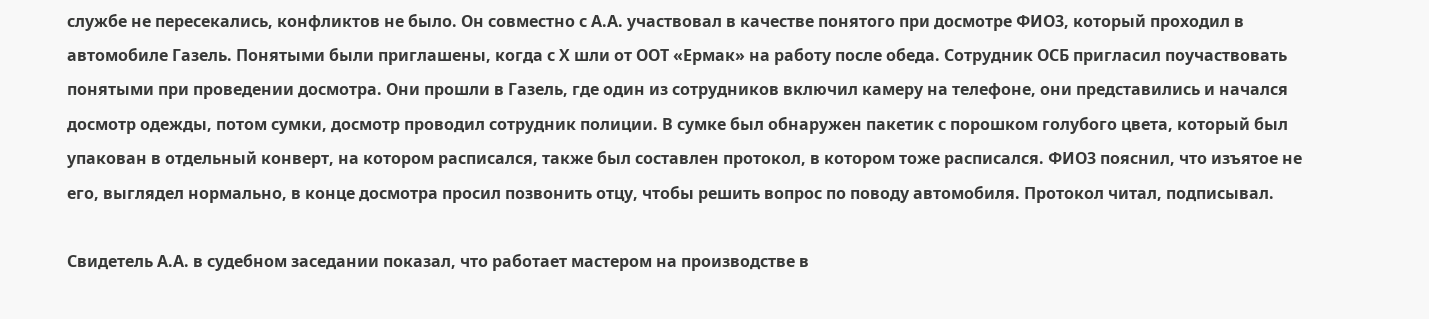службе не пересекались, конфликтов не было. Он совместно с А.А. участвовал в качестве понятого при досмотре ФИО3, который проходил в автомобиле Газель. Понятыми были приглашены, когда с Х шли от ООТ «Ермак» на работу после обеда. Сотрудник ОСБ пригласил поучаствовать понятыми при проведении досмотра. Они прошли в Газель, где один из сотрудников включил камеру на телефоне, они представились и начался досмотр одежды, потом сумки, досмотр проводил сотрудник полиции. В сумке был обнаружен пакетик с порошком голубого цвета, который был упакован в отдельный конверт, на котором расписался, также был составлен протокол, в котором тоже расписался. ФИО3 пояснил, что изъятое не его, выглядел нормально, в конце досмотра просил позвонить отцу, чтобы решить вопрос по поводу автомобиля. Протокол читал, подписывал.

Свидетель А.А. в судебном заседании показал, что работает мастером на производстве в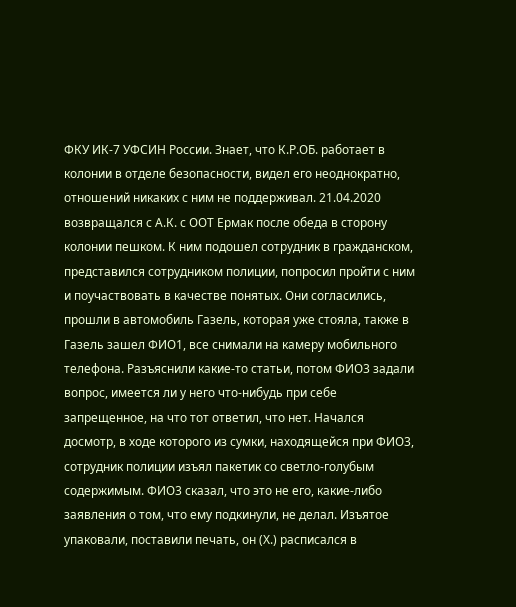ФКУ ИК-7 УФСИН России. Знает, что К.Р.ОБ. работает в колонии в отделе безопасности, видел его неоднократно, отношений никаких с ним не поддерживал. 21.04.2020 возвращался с А.К. с ООТ Ермак после обеда в сторону колонии пешком. К ним подошел сотрудник в гражданском, представился сотрудником полиции, попросил пройти с ним и поучаствовать в качестве понятых. Они согласились, прошли в автомобиль Газель, которая уже стояла, также в Газель зашел ФИО1, все снимали на камеру мобильного телефона. Разъяснили какие-то статьи, потом ФИО3 задали вопрос, имеется ли у него что-нибудь при себе запрещенное, на что тот ответил, что нет. Начался досмотр, в ходе которого из сумки, находящейся при ФИО3, сотрудник полиции изъял пакетик со светло-голубым содержимым. ФИО3 сказал, что это не его, какие-либо заявления о том, что ему подкинули, не делал. Изъятое упаковали, поставили печать, он (Х.) расписался в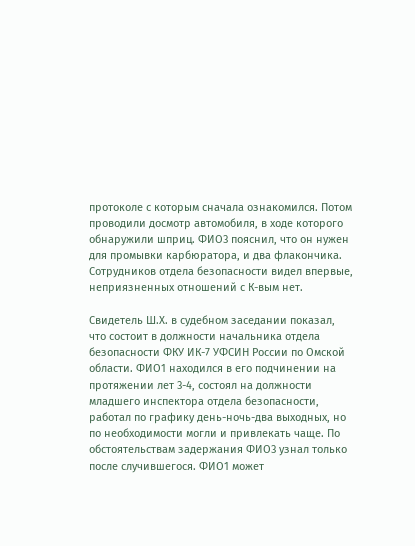протоколе с которым сначала ознакомился. Потом проводили досмотр автомобиля, в ходе которого обнаружили шприц. ФИО3 пояснил, что он нужен для промывки карбюратора, и два флакончика. Сотрудников отдела безопасности видел впервые, неприязненных отношений с К-вым нет.

Свидетель Ш.Х. в судебном заседании показал, что состоит в должности начальника отдела безопасности ФКУ ИК-7 УФСИН России по Омской области. ФИО1 находился в его подчинении на протяжении лет 3-4, состоял на должности младшего инспектора отдела безопасности, работал по графику день-ночь-два выходных, но по необходимости могли и привлекать чаще. По обстоятельствам задержания ФИО3 узнал только после случившегося. ФИО1 может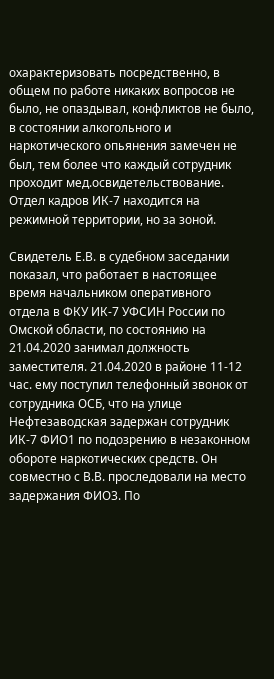охарактеризовать посредственно, в общем по работе никаких вопросов не было, не опаздывал, конфликтов не было, в состоянии алкогольного и наркотического опьянения замечен не был, тем более что каждый сотрудник проходит мед.освидетельствование. Отдел кадров ИК-7 находится на режимной территории, но за зоной.

Свидетель Е.В. в судебном заседании показал, что работает в настоящее время начальником оперативного отдела в ФКУ ИК-7 УФСИН России по Омской области, по состоянию на 21.04.2020 занимал должность заместителя. 21.04.2020 в районе 11-12 час. ему поступил телефонный звонок от сотрудника ОСБ, что на улице Нефтезаводская задержан сотрудник ИК-7 ФИО1 по подозрению в незаконном обороте наркотических средств. Он совместно с В.В. проследовали на место задержания ФИО3. По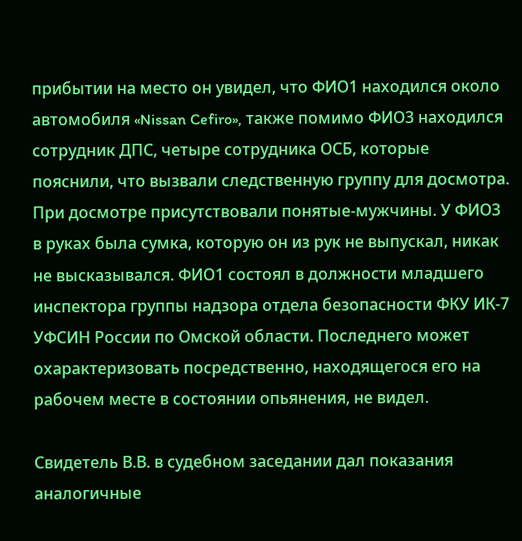прибытии на место он увидел, что ФИО1 находился около автомобиля «Nissan Cefiro», также помимо ФИО3 находился сотрудник ДПС, четыре сотрудника ОСБ, которые пояснили, что вызвали следственную группу для досмотра. При досмотре присутствовали понятые-мужчины. У ФИО3 в руках была сумка, которую он из рук не выпускал, никак не высказывался. ФИО1 состоял в должности младшего инспектора группы надзора отдела безопасности ФКУ ИК-7 УФСИН России по Омской области. Последнего может охарактеризовать посредственно, находящегося его на рабочем месте в состоянии опьянения, не видел.

Свидетель В.В. в судебном заседании дал показания аналогичные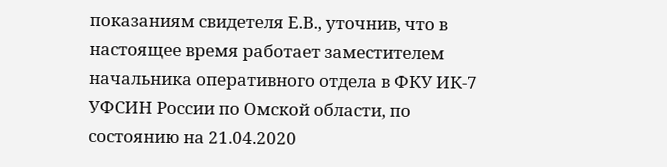показаниям свидетеля Е.В., уточнив, что в настоящее время работает заместителем начальника оперативного отдела в ФКУ ИК-7 УФСИН России по Омской области, по состоянию на 21.04.2020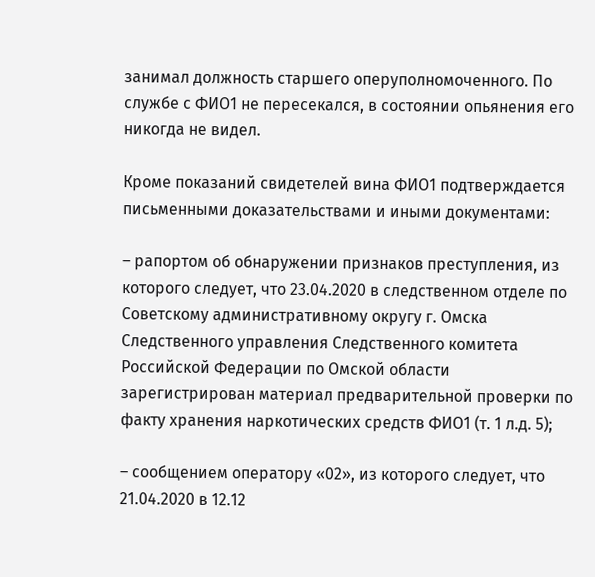занимал должность старшего оперуполномоченного. По службе с ФИО1 не пересекался, в состоянии опьянения его никогда не видел.

Кроме показаний свидетелей вина ФИО1 подтверждается письменными доказательствами и иными документами:

– рапортом об обнаружении признаков преступления, из которого следует, что 23.04.2020 в следственном отделе по Советскому административному округу г. Омска Следственного управления Следственного комитета Российской Федерации по Омской области зарегистрирован материал предварительной проверки по факту хранения наркотических средств ФИО1 (т. 1 л.д. 5);

– сообщением оператору «02», из которого следует, что 21.04.2020 в 12.12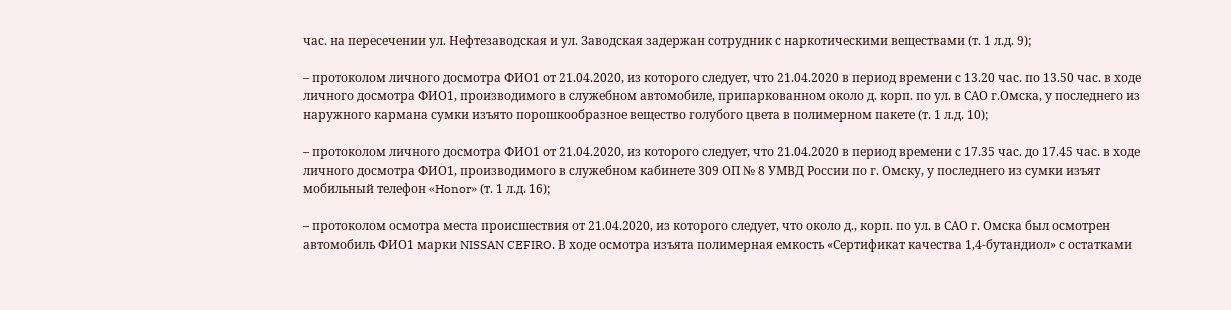час. на пересечении ул. Нефтезаводская и ул. Заводская задержан сотрудник с наркотическими веществами (т. 1 л.д. 9);

– протоколом личного досмотра ФИО1 от 21.04.2020, из которого следует, что 21.04.2020 в период времени с 13.20 час. по 13.50 час. в ходе личного досмотра ФИО1, производимого в служебном автомобиле, припаркованном около д. корп. по ул. в САО г.Омска, у последнего из наружного кармана сумки изъято порошкообразное вещество голубого цвета в полимерном пакете (т. 1 л.д. 10);

– протоколом личного досмотра ФИО1 от 21.04.2020, из которого следует, что 21.04.2020 в период времени с 17.35 час. до 17.45 час. в ходе личного досмотра ФИО1, производимого в служебном кабинете 309 ОП № 8 УМВД России по г. Омску, у последнего из сумки изъят мобильный телефон «Honor» (т. 1 л.д. 16);

– протоколом осмотра места происшествия от 21.04.2020, из которого следует, что около д., корп. по ул. в САО г. Омска был осмотрен автомобиль ФИО1 марки NISSAN CEFIRO. В ходе осмотра изъята полимерная емкость «Сертификат качества 1,4-бутандиол» с остатками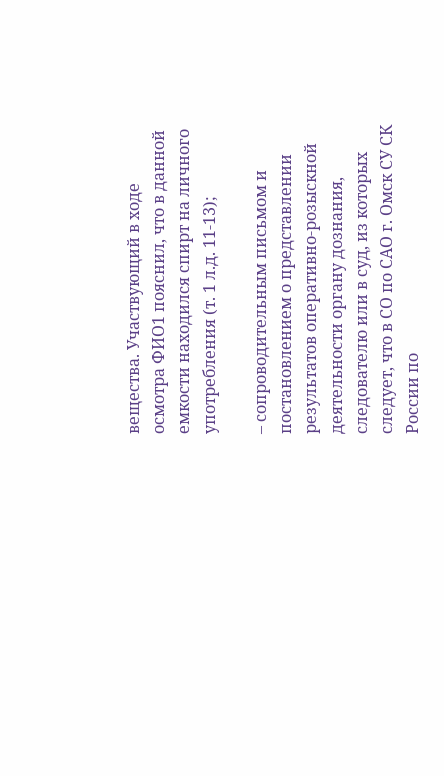вещества. Участвующий в ходе осмотра ФИО1 пояснил, что в данной емкости находился спирт на личного употребления (т. 1 л.д. 11-13);

– сопроводительным письмом и постановлением о представлении результатов оперативно-розыскной деятельности органу дознания, следователю или в суд, из которых следует, что в СО по САО г. Омск СУ СК России по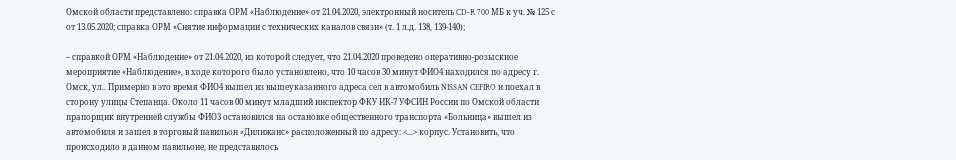Омской области представлено: справка ОРМ «Наблюдение» от 21.04.2020, электронный носитель CD-R 700 МБ к уч. № 125 с от 13.05.2020; справка ОРМ «Снятие информации с технических каналов связи» (т. 1 л.д. 138, 139-140);

– справкой ОРМ «Наблюдение» от 21.04.2020, из которой следует, что 21.04.2020 проведено оперативно-розыскное мероприятие «Наблюдение», в ходе которого было установлено, что 10 часов 30 минут ФИО4 находился по адресу г. Омск, ул.. Примерно в это время ФИО4 вышел из вышеуказанного адреса сел в автомобиль NISSAN CEFIRO и поехал в сторону улицы Степанца. Около 11 часов 00 минут младший инспектор ФКУ ИК-7 УФСИН России по Омской области прапорщик внутренней службы ФИО3 остановился на остановке общественного транспорта «Больница» вышел из автомобиля и зашел в торговый павильон «Дилижанс» расположенный по адресу: <...> корпус. Установить, что происходило в данном павильоне, не представилось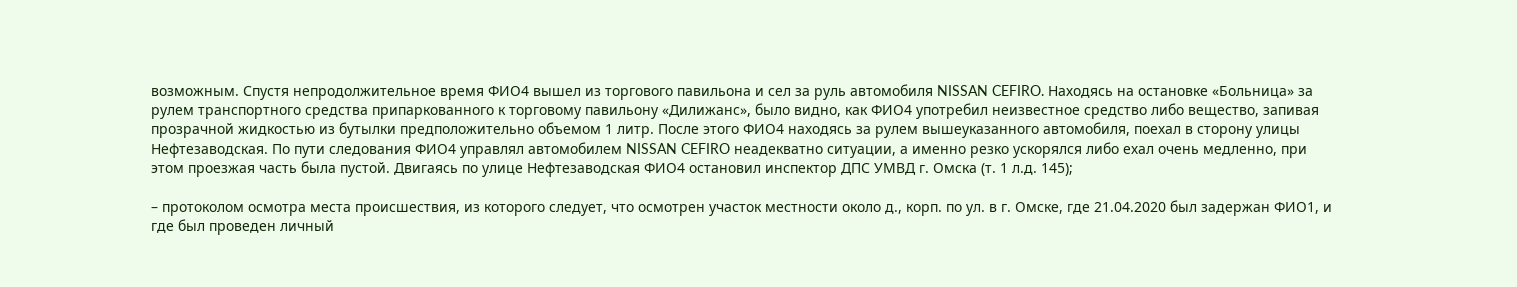возможным. Спустя непродолжительное время ФИО4 вышел из торгового павильона и сел за руль автомобиля NISSAN CEFIRO. Находясь на остановке «Больница» за рулем транспортного средства припаркованного к торговому павильону «Дилижанс», было видно, как ФИО4 употребил неизвестное средство либо вещество, запивая прозрачной жидкостью из бутылки предположительно объемом 1 литр. После этого ФИО4 находясь за рулем вышеуказанного автомобиля, поехал в сторону улицы Нефтезаводская. По пути следования ФИО4 управлял автомобилем NISSAN CEFIRO неадекватно ситуации, а именно резко ускорялся либо ехал очень медленно, при этом проезжая часть была пустой. Двигаясь по улице Нефтезаводская ФИО4 остановил инспектор ДПС УМВД г. Омска (т. 1 л.д. 145);

– протоколом осмотра места происшествия, из которого следует, что осмотрен участок местности около д., корп. по ул. в г. Омске, где 21.04.2020 был задержан ФИО1, и где был проведен личный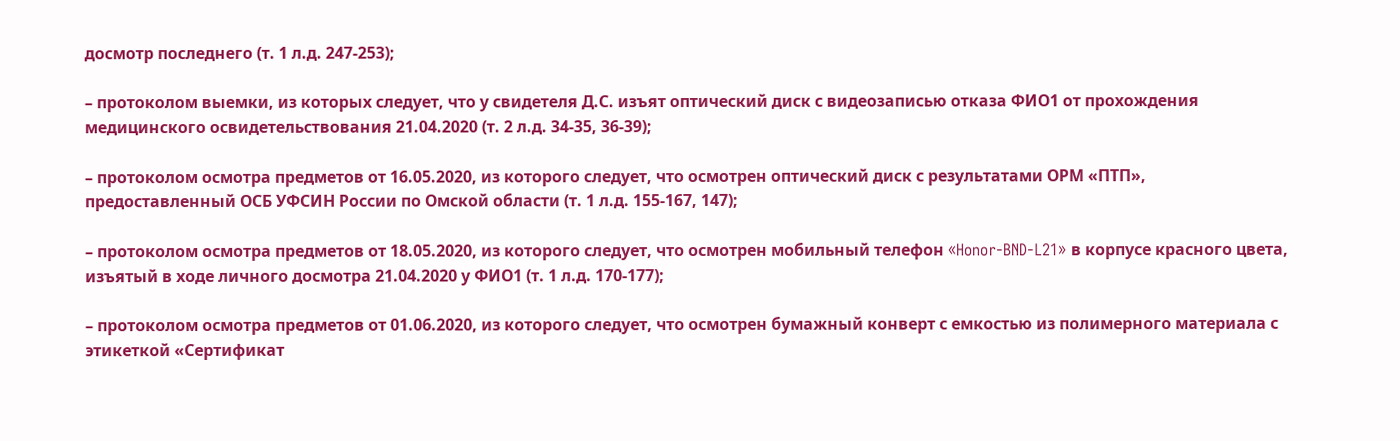досмотр последнего (т. 1 л.д. 247-253);

– протоколом выемки, из которых следует, что у свидетеля Д.С. изъят оптический диск с видеозаписью отказа ФИО1 от прохождения медицинского освидетельствования 21.04.2020 (т. 2 л.д. 34-35, 36-39);

– протоколом осмотра предметов от 16.05.2020, из которого следует, что осмотрен оптический диск с результатами ОРМ «ПТП», предоставленный ОСБ УФСИН России по Омской области (т. 1 л.д. 155-167, 147);

– протоколом осмотра предметов от 18.05.2020, из которого следует, что осмотрен мобильный телефон «Honor-BND-L21» в корпусе красного цвета, изъятый в ходе личного досмотра 21.04.2020 у ФИО1 (т. 1 л.д. 170-177);

– протоколом осмотра предметов от 01.06.2020, из которого следует, что осмотрен бумажный конверт с емкостью из полимерного материала с этикеткой «Сертификат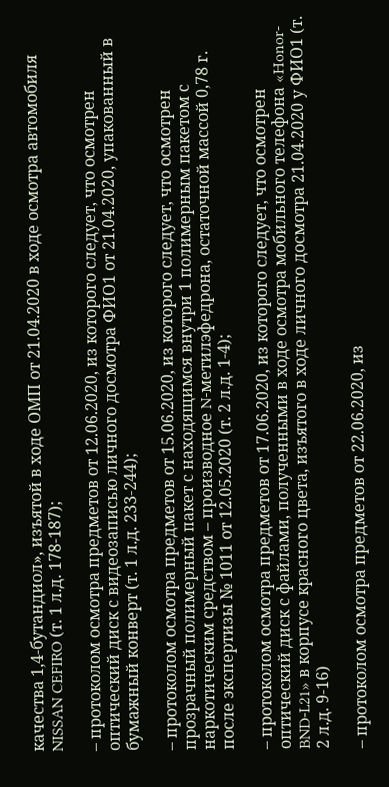качества 1,4-бутандиол», изъятой в ходе ОМП от 21.04.2020 в ходе осмотра автомобиля NISSAN CEFIRO (т. 1 л.д. 178-187);

– протоколом осмотра предметов от 12.06.2020, из которого следует, что осмотрен оптический диск с видеозаписью личного досмотра ФИО1 от 21.04.2020, упакованный в бумажный конверт (т. 1 л.д. 233-244);

– протоколом осмотра предметов от 15.06.2020, из которого следует, что осмотрен прозрачный полимерный пакет с находящимся внутри 1 полимерным пакетом с наркотическим средством – производное N-метилэфедрона, остаточной массой 0,78 г. после экспертизы № 1011 от 12.05.2020 (т. 2 л.д. 1-4);

– протоколом осмотра предметов от 17.06.2020, из которого следует, что осмотрен оптический диск с файлами, полученными в ходе осмотра мобильного телефона «Honor-BND-L21» в корпусе красного цвета, изъятого в ходе личного досмотра 21.04.2020 у ФИО1 (т. 2 л.д. 9-16)

– протоколом осмотра предметов от 22.06.2020, из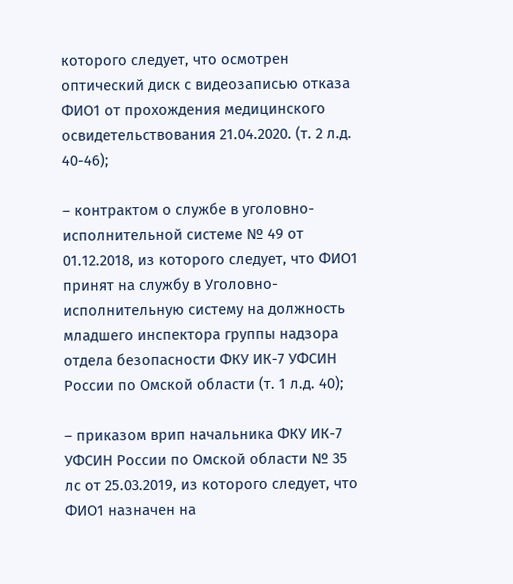которого следует, что осмотрен оптический диск с видеозаписью отказа ФИО1 от прохождения медицинского освидетельствования 21.04.2020. (т. 2 л.д. 40-46);

– контрактом о службе в уголовно-исполнительной системе № 49 от 01.12.2018, из которого следует, что ФИО1 принят на службу в Уголовно-исполнительную систему на должность младшего инспектора группы надзора отдела безопасности ФКУ ИК-7 УФСИН России по Омской области (т. 1 л.д. 40);

– приказом врип начальника ФКУ ИК-7 УФСИН России по Омской области № 35 лс от 25.03.2019, из которого следует, что ФИО1 назначен на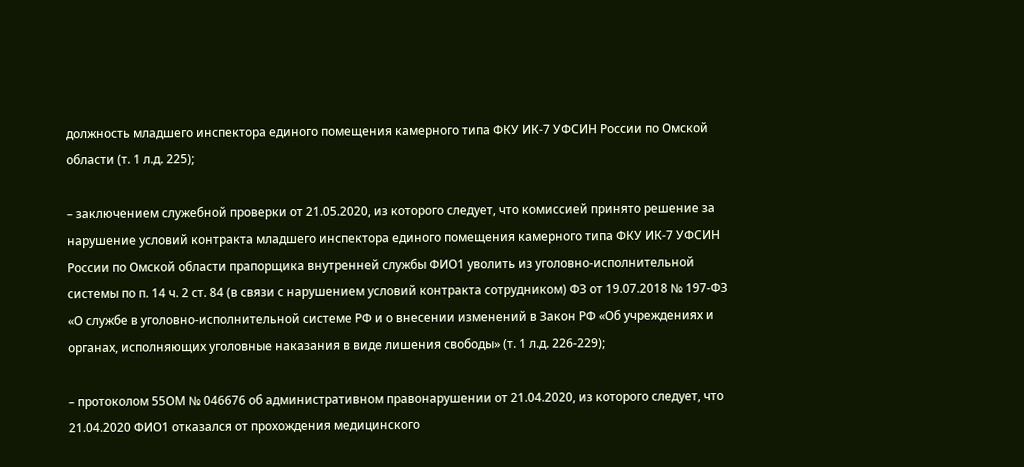должность младшего инспектора единого помещения камерного типа ФКУ ИК-7 УФСИН России по Омской области (т. 1 л.д. 225);

– заключением служебной проверки от 21.05.2020, из которого следует, что комиссией принято решение за нарушение условий контракта младшего инспектора единого помещения камерного типа ФКУ ИК-7 УФСИН России по Омской области прапорщика внутренней службы ФИО1 уволить из уголовно-исполнительной системы по п. 14 ч. 2 ст. 84 (в связи с нарушением условий контракта сотрудником) ФЗ от 19.07.2018 № 197-ФЗ «О службе в уголовно-исполнительной системе РФ и о внесении изменений в Закон РФ «Об учреждениях и органах, исполняющих уголовные наказания в виде лишения свободы» (т. 1 л.д. 226-229);

– протоколом 55ОМ № 046676 об административном правонарушении от 21.04.2020, из которого следует, что 21.04.2020 ФИО1 отказался от прохождения медицинского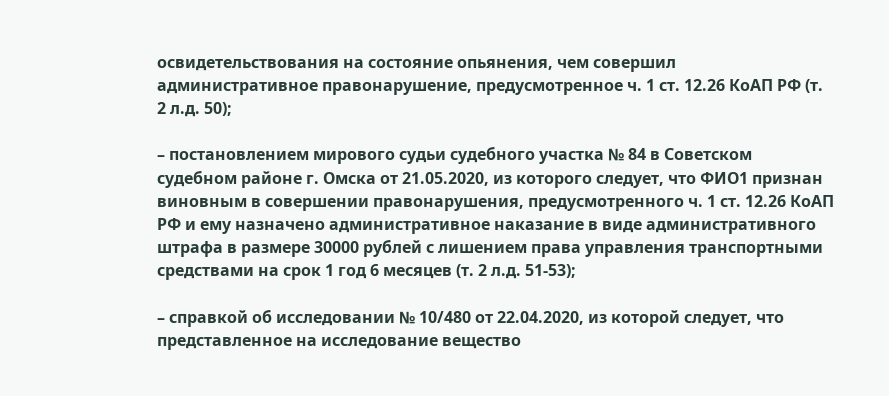освидетельствования на состояние опьянения, чем совершил административное правонарушение, предусмотренное ч. 1 ст. 12.26 КоАП РФ (т. 2 л.д. 50);

– постановлением мирового судьи судебного участка № 84 в Советском судебном районе г. Омска от 21.05.2020, из которого следует, что ФИО1 признан виновным в совершении правонарушения, предусмотренного ч. 1 ст. 12.26 КоАП РФ и ему назначено административное наказание в виде административного штрафа в размере 30000 рублей с лишением права управления транспортными средствами на срок 1 год 6 месяцев (т. 2 л.д. 51-53);

– справкой об исследовании № 10/480 от 22.04.2020, из которой следует, что представленное на исследование вещество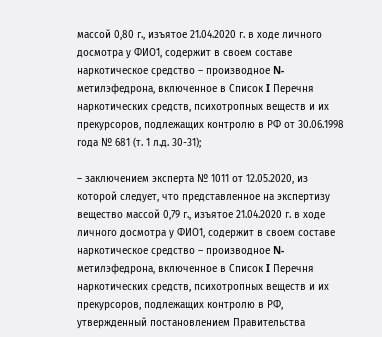массой 0,80 г., изъятое 21.04.2020 г. в ходе личного досмотра у ФИО1, содержит в своем составе наркотическое средство – производное N-метилэфедрона, включенное в Список I Перечня наркотических средств, психотропных веществ и их прекурсоров, подлежащих контролю в РФ от 30.06.1998 года № 681 (т. 1 л.д. 30-31);

– заключением эксперта № 1011 от 12.05.2020, из которой следует, что представленное на экспертизу вещество массой 0,79 г., изъятое 21.04.2020 г. в ходе личного досмотра у ФИО1, содержит в своем составе наркотическое средство – производное N-метилэфедрона, включенное в Список I Перечня наркотических средств, психотропных веществ и их прекурсоров, подлежащих контролю в РФ, утвержденный постановлением Правительства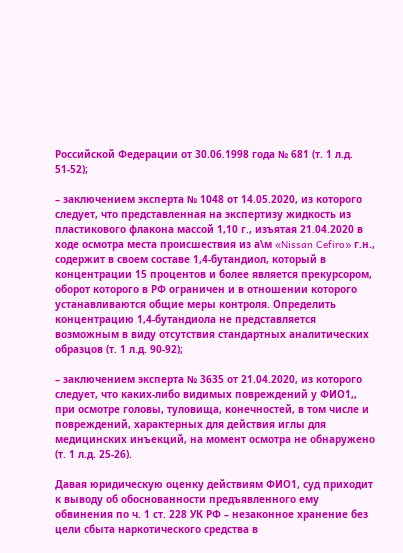Российской Федерации от 30.06.1998 года № 681 (т. 1 л.д. 51-52);

– заключением эксперта № 1048 от 14.05.2020, из которого следует, что представленная на экспертизу жидкость из пластикового флакона массой 1,10 г., изъятая 21.04.2020 в ходе осмотра места происшествия из а\м «Nissan Cefiro» г.н., содержит в своем составе 1,4-бутандиол, который в концентрации 15 процентов и более является прекурсором, оборот которого в РФ ограничен и в отношении которого устанавливаются общие меры контроля. Определить концентрацию 1,4-бутандиола не представляется возможным в виду отсутствия стандартных аналитических образцов (т. 1 л.д. 90-92);

– заключением эксперта № 3635 от 21.04.2020, из которого следует, что каких-либо видимых повреждений у ФИО1,, при осмотре головы, туловища, конечностей, в том числе и повреждений, характерных для действия иглы для медицинских инъекций, на момент осмотра не обнаружено (т. 1 л.д. 25-26).

Давая юридическую оценку действиям ФИО1, суд приходит к выводу об обоснованности предъявленного ему обвинения по ч. 1 ст. 228 УК РФ – незаконное хранение без цели сбыта наркотического средства в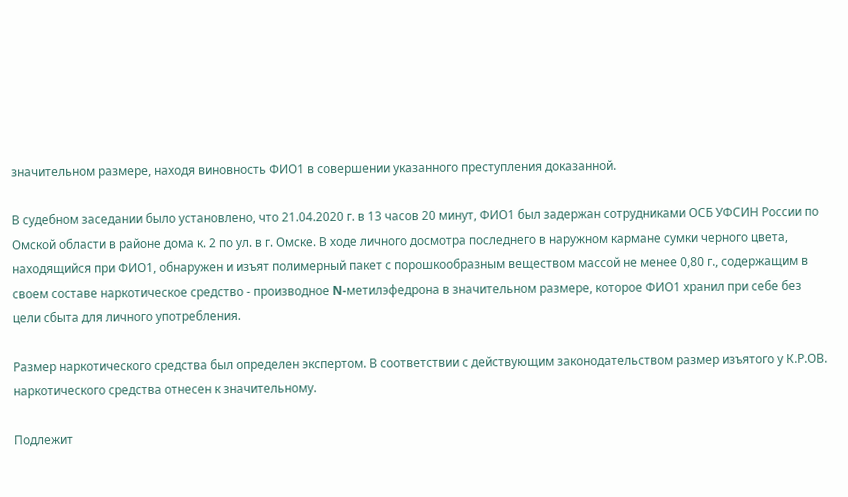значительном размере, находя виновность ФИО1 в совершении указанного преступления доказанной.

В судебном заседании было установлено, что 21.04.2020 г. в 13 часов 20 минут, ФИО1 был задержан сотрудниками ОСБ УФСИН России по Омской области в районе дома к. 2 по ул. в г. Омске. В ходе личного досмотра последнего в наружном кармане сумки черного цвета, находящийся при ФИО1, обнаружен и изъят полимерный пакет с порошкообразным веществом массой не менее 0,80 г., содержащим в своем составе наркотическое средство - производное N-метилэфедрона в значительном размере, которое ФИО1 хранил при себе без цели сбыта для личного употребления.

Размер наркотического средства был определен экспертом. В соответствии с действующим законодательством размер изъятого у К.Р.ОВ. наркотического средства отнесен к значительному.

Подлежит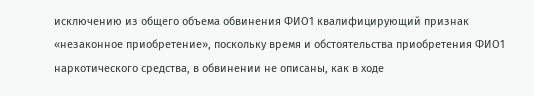исключению из общего объема обвинения ФИО1 квалифицирующий признак «незаконное приобретение», поскольку время и обстоятельства приобретения ФИО1 наркотического средства, в обвинении не описаны, как в ходе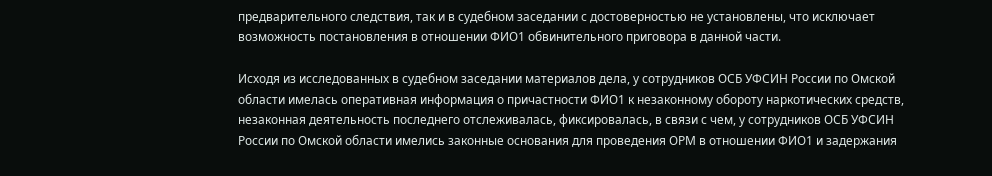предварительного следствия, так и в судебном заседании с достоверностью не установлены, что исключает возможность постановления в отношении ФИО1 обвинительного приговора в данной части.

Исходя из исследованных в судебном заседании материалов дела, у сотрудников ОСБ УФСИН России по Омской области имелась оперативная информация о причастности ФИО1 к незаконному обороту наркотических средств, незаконная деятельность последнего отслеживалась, фиксировалась, в связи с чем, у сотрудников ОСБ УФСИН России по Омской области имелись законные основания для проведения ОРМ в отношении ФИО1 и задержания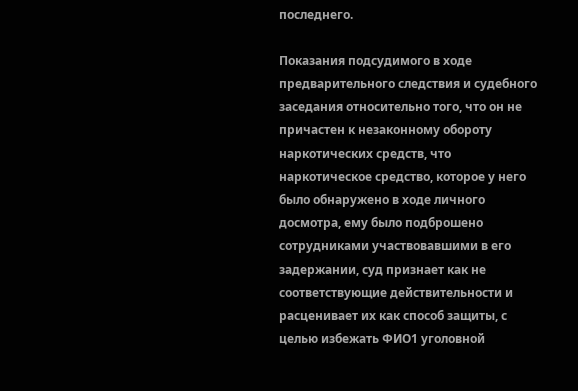последнего.

Показания подсудимого в ходе предварительного следствия и судебного заседания относительно того, что он не причастен к незаконному обороту наркотических средств, что наркотическое средство, которое у него было обнаружено в ходе личного досмотра, ему было подброшено сотрудниками участвовавшими в его задержании, суд признает как не соответствующие действительности и расценивает их как способ защиты, с целью избежать ФИО1 уголовной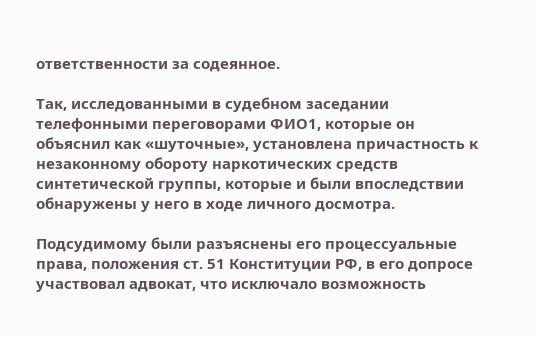ответственности за содеянное.

Так, исследованными в судебном заседании телефонными переговорами ФИО1, которые он объяснил как «шуточные», установлена причастность к незаконному обороту наркотических средств синтетической группы, которые и были впоследствии обнаружены у него в ходе личного досмотра.

Подсудимому были разъяснены его процессуальные права, положения ст. 51 Конституции РФ, в его допросе участвовал адвокат, что исключало возможность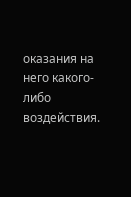оказания на него какого-либо воздействия.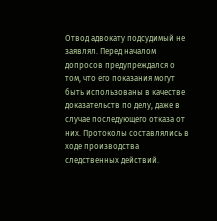Отвод адвокату подсудимый не заявлял. Перед началом допросов предупреждался о том, что его показания могут быть использованы в качестве доказательств по делу, даже в случае последующего отказа от них. Протоколы составлялись в ходе производства следственных действий.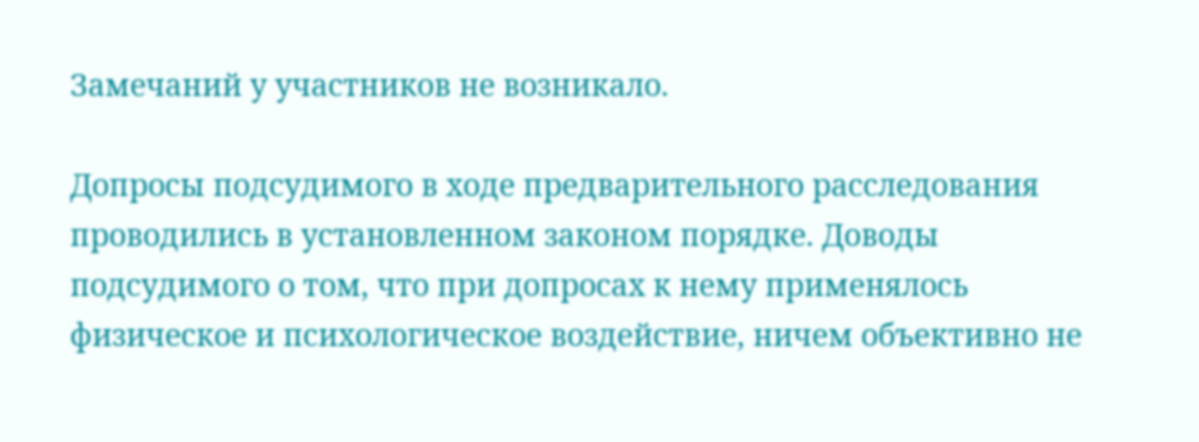Замечаний у участников не возникало.

Допросы подсудимого в ходе предварительного расследования проводились в установленном законом порядке. Доводы подсудимого о том, что при допросах к нему применялось физическое и психологическое воздействие, ничем объективно не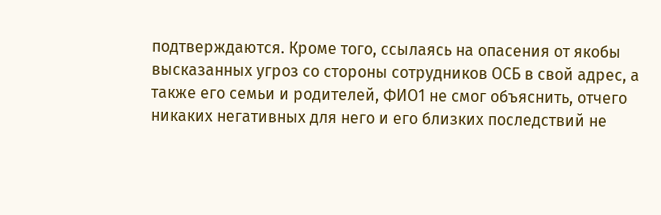подтверждаются. Кроме того, ссылаясь на опасения от якобы высказанных угроз со стороны сотрудников ОСБ в свой адрес, а также его семьи и родителей, ФИО1 не смог объяснить, отчего никаких негативных для него и его близких последствий не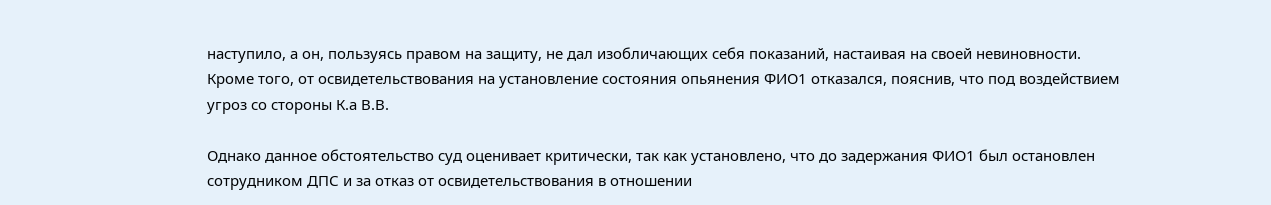наступило, а он, пользуясь правом на защиту, не дал изобличающих себя показаний, настаивая на своей невиновности. Кроме того, от освидетельствования на установление состояния опьянения ФИО1 отказался, пояснив, что под воздействием угроз со стороны К.а В.В.

Однако данное обстоятельство суд оценивает критически, так как установлено, что до задержания ФИО1 был остановлен сотрудником ДПС и за отказ от освидетельствования в отношении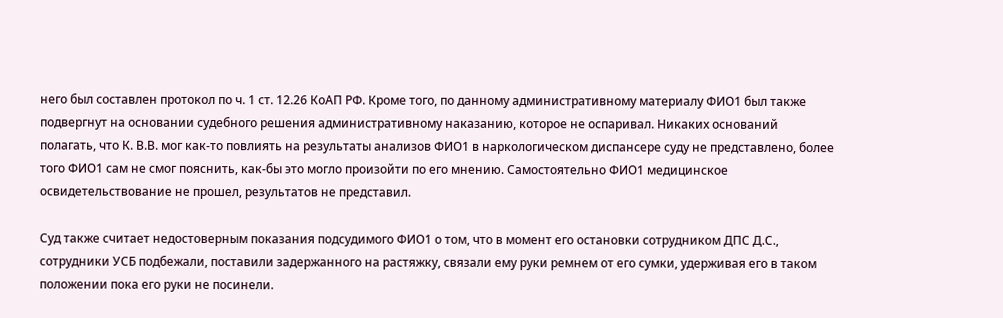него был составлен протокол по ч. 1 ст. 12.26 КоАП РФ. Кроме того, по данному административному материалу ФИО1 был также подвергнут на основании судебного решения административному наказанию, которое не оспаривал. Никаких оснований полагать, что К. В.В. мог как-то повлиять на результаты анализов ФИО1 в наркологическом диспансере суду не представлено, более того ФИО1 сам не смог пояснить, как-бы это могло произойти по его мнению. Самостоятельно ФИО1 медицинское освидетельствование не прошел, результатов не представил.

Суд также считает недостоверным показания подсудимого ФИО1 о том, что в момент его остановки сотрудником ДПС Д.С., сотрудники УСБ подбежали, поставили задержанного на растяжку, связали ему руки ремнем от его сумки, удерживая его в таком положении пока его руки не посинели.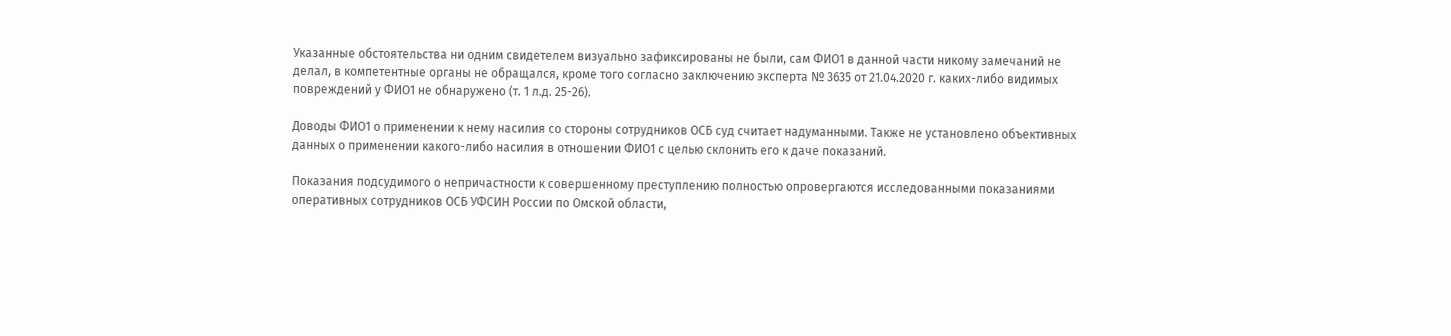Указанные обстоятельства ни одним свидетелем визуально зафиксированы не были, сам ФИО1 в данной части никому замечаний не делал, в компетентные органы не обращался, кроме того согласно заключению эксперта № 3635 от 21.04.2020 г. каких-либо видимых повреждений у ФИО1 не обнаружено (т. 1 л.д. 25-26).

Доводы ФИО1 о применении к нему насилия со стороны сотрудников ОСБ суд считает надуманными. Также не установлено объективных данных о применении какого-либо насилия в отношении ФИО1 с целью склонить его к даче показаний.

Показания подсудимого о непричастности к совершенному преступлению полностью опровергаются исследованными показаниями оперативных сотрудников ОСБ УФСИН России по Омской области,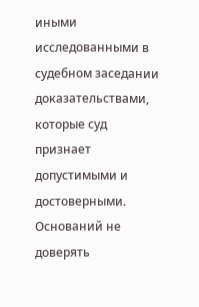иными исследованными в судебном заседании доказательствами, которые суд признает допустимыми и достоверными. Оснований не доверять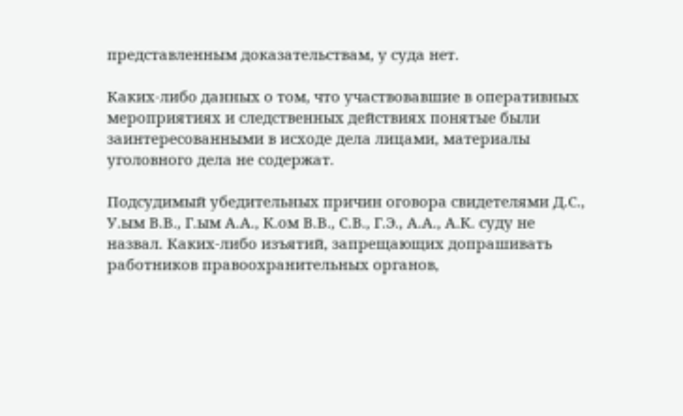представленным доказательствам, у суда нет.

Каких-либо данных о том, что участвовавшие в оперативных мероприятиях и следственных действиях понятые были заинтересованными в исходе дела лицами, материалы уголовного дела не содержат.

Подсудимый убедительных причин оговора свидетелями Д.С., У.ым В.В., Г.ым А.А., К.ом В.В., С.В., Г.Э., А.А., А.К. суду не назвал. Каких-либо изъятий, запрещающих допрашивать работников правоохранительных органов,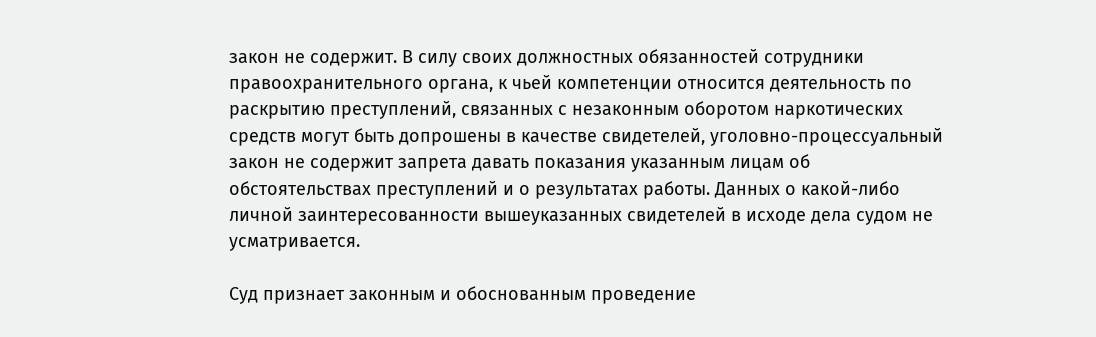закон не содержит. В силу своих должностных обязанностей сотрудники правоохранительного органа, к чьей компетенции относится деятельность по раскрытию преступлений, связанных с незаконным оборотом наркотических средств могут быть допрошены в качестве свидетелей, уголовно-процессуальный закон не содержит запрета давать показания указанным лицам об обстоятельствах преступлений и о результатах работы. Данных о какой-либо личной заинтересованности вышеуказанных свидетелей в исходе дела судом не усматривается.

Суд признает законным и обоснованным проведение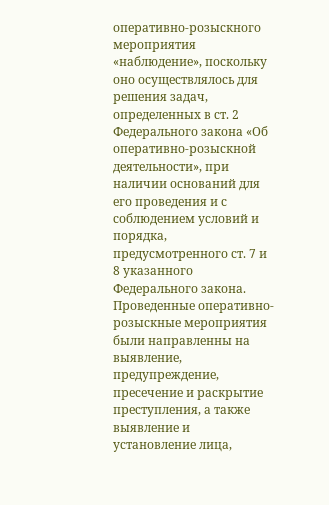оперативно-розыскного мероприятия «наблюдение», поскольку оно осуществлялось для решения задач, определенных в ст. 2 Федерального закона «Об оперативно-розыскной деятельности», при наличии оснований для его проведения и с соблюдением условий и порядка, предусмотренного ст. 7 и 8 указанного Федерального закона. Проведенные оперативно-розыскные мероприятия были направленны на выявление, предупреждение, пресечение и раскрытие преступления, а также выявление и установление лица,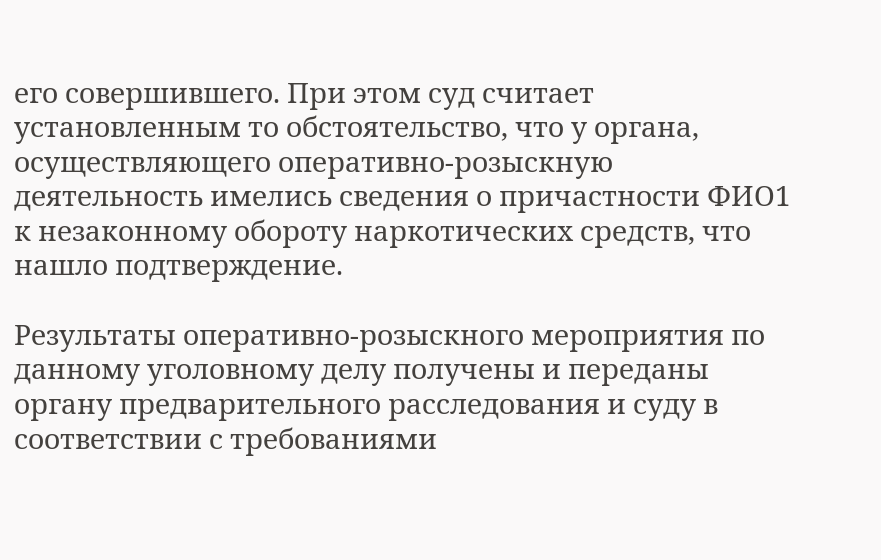его совершившего. При этом суд считает установленным то обстоятельство, что у органа, осуществляющего оперативно-розыскную деятельность имелись сведения о причастности ФИО1 к незаконному обороту наркотических средств, что нашло подтверждение.

Результаты оперативно-розыскного мероприятия по данному уголовному делу получены и переданы органу предварительного расследования и суду в соответствии с требованиями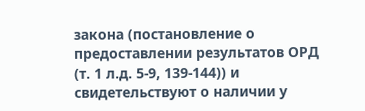закона (постановление о предоставлении результатов ОРД (т. 1 л.д. 5-9, 139-144)) и свидетельствуют о наличии у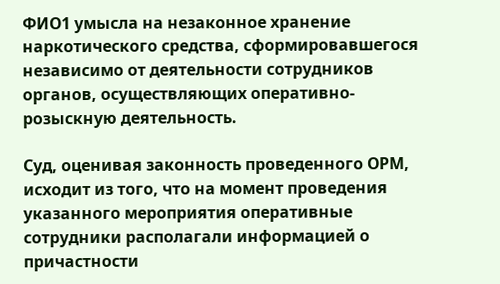ФИО1 умысла на незаконное хранение наркотического средства, сформировавшегося независимо от деятельности сотрудников органов, осуществляющих оперативно-розыскную деятельность.

Суд, оценивая законность проведенного ОРМ, исходит из того, что на момент проведения указанного мероприятия оперативные сотрудники располагали информацией о причастности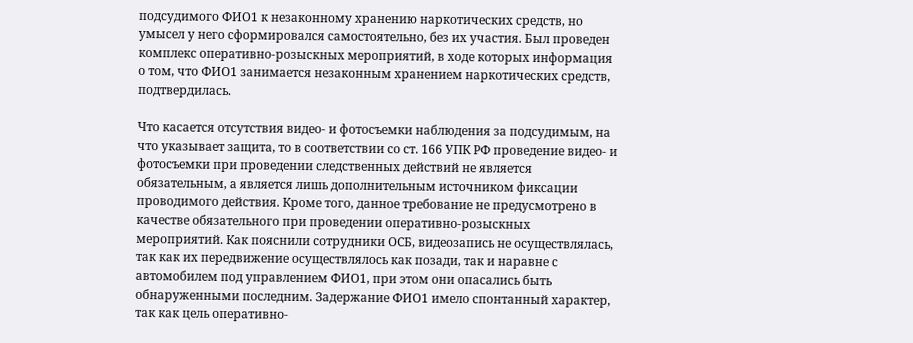подсудимого ФИО1 к незаконному хранению наркотических средств, но умысел у него сформировался самостоятельно, без их участия. Был проведен комплекс оперативно-розыскных мероприятий, в ходе которых информация о том, что ФИО1 занимается незаконным хранением наркотических средств, подтвердилась.

Что касается отсутствия видео- и фотосъемки наблюдения за подсудимым, на что указывает защита, то в соответствии со ст. 166 УПК РФ проведение видео- и фотосъемки при проведении следственных действий не является обязательным, а является лишь дополнительным источником фиксации проводимого действия. Кроме того, данное требование не предусмотрено в качестве обязательного при проведении оперативно-розыскных мероприятий. Как пояснили сотрудники ОСБ, видеозапись не осуществлялась, так как их передвижение осуществлялось как позади, так и наравне с автомобилем под управлением ФИО1, при этом они опасались быть обнаруженными последним. Задержание ФИО1 имело спонтанный характер, так как цель оперативно-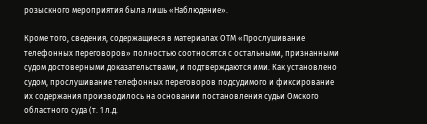розыскного мероприятия была лишь «Наблюдение».

Кроме того, сведения, содержащиеся в материалах ОТМ «Прослушивание телефонных переговоров» полностью соотносятся с остальными, признанными судом достоверными доказательствами, и подтверждаются ими. Как установлено судом, прослушивание телефонных переговоров подсудимого и фиксирование их содержания производилось на основании постановления судьи Омского областного суда (т. 1 л.д.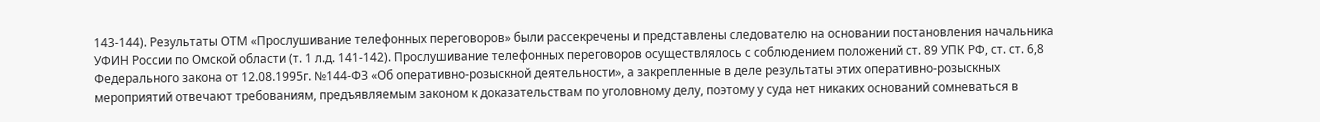143-144). Результаты ОТМ «Прослушивание телефонных переговоров» были рассекречены и представлены следователю на основании постановления начальника УФИН России по Омской области (т. 1 л.д. 141-142). Прослушивание телефонных переговоров осуществлялось с соблюдением положений ст. 89 УПК РФ, ст. ст. 6,8 Федерального закона от 12.08.1995г. №144-ФЗ «Об оперативно-розыскной деятельности», а закрепленные в деле результаты этих оперативно-розыскных мероприятий отвечают требованиям, предъявляемым законом к доказательствам по уголовному делу, поэтому у суда нет никаких оснований сомневаться в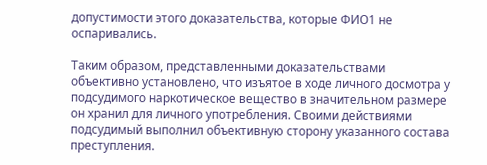допустимости этого доказательства, которые ФИО1 не оспаривались.

Таким образом, представленными доказательствами объективно установлено, что изъятое в ходе личного досмотра у подсудимого наркотическое вещество в значительном размере он хранил для личного употребления. Своими действиями подсудимый выполнил объективную сторону указанного состава преступления.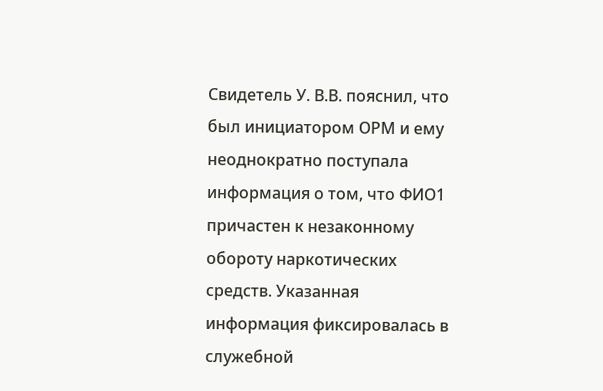Свидетель У. В.В. пояснил, что был инициатором ОРМ и ему неоднократно поступала информация о том, что ФИО1 причастен к незаконному обороту наркотических средств. Указанная информация фиксировалась в служебной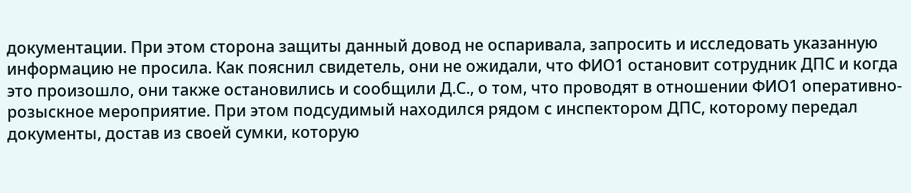документации. При этом сторона защиты данный довод не оспаривала, запросить и исследовать указанную информацию не просила. Как пояснил свидетель, они не ожидали, что ФИО1 остановит сотрудник ДПС и когда это произошло, они также остановились и сообщили Д.С., о том, что проводят в отношении ФИО1 оперативно-розыскное мероприятие. При этом подсудимый находился рядом с инспектором ДПС, которому передал документы, достав из своей сумки, которую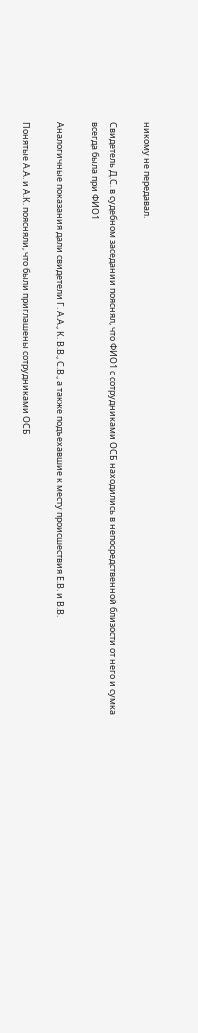никому не передавал.

Свидетель Д.С. в судебном заседании пояснял, что ФИО1 с сотрудниками ОСБ находились в непосредственной близости от него и сумка всегда была при ФИО1

Аналогичные показания дали свидетели Г. А.А., К. В.В., С.В., а также подъехавшие к месту происшествия Е.В. и В.В.

Понятые А.А. и А.К. поясняли, что были приглашены сотрудниками ОСБ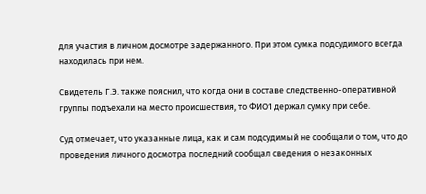для участия в личном досмотре задержанного. При этом сумка подсудимого всегда находилась при нем.

Свидетель Г.Э. также пояснил, что когда они в составе следственно-оперативной группы подъехали на место происшествия, то ФИО1 держал сумку при себе.

Суд отмечает, что указанные лица, как и сам подсудимый не сообщали о том, что до проведения личного досмотра последний сообщал сведения о незаконных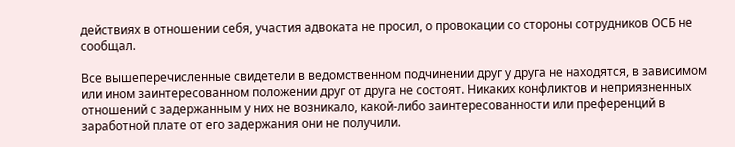действиях в отношении себя, участия адвоката не просил, о провокации со стороны сотрудников ОСБ не сообщал.

Все вышеперечисленные свидетели в ведомственном подчинении друг у друга не находятся, в зависимом или ином заинтересованном положении друг от друга не состоят. Никаких конфликтов и неприязненных отношений с задержанным у них не возникало, какой-либо заинтересованности или преференций в заработной плате от его задержания они не получили.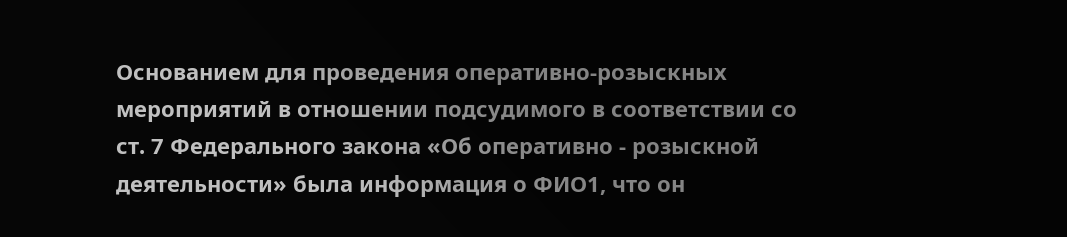Основанием для проведения оперативно-розыскных мероприятий в отношении подсудимого в соответствии со ст. 7 Федерального закона «Об оперативно - розыскной деятельности» была информация о ФИО1, что он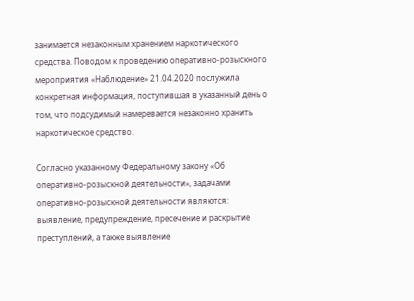занимается незаконным хранением наркотического средства. Поводом к проведению оперативно-розыскного мероприятия «Наблюдение» 21.04.2020 послужила конкретная информация, поступившая в указанный день о том, что подсудимый намеревается незаконно хранить наркотическое средство.

Согласно указанному Федеральному закону «Об оперативно-розыскной деятельности», задачами оперативно-розыскной деятельности являются: выявление, предупреждение, пресечение и раскрытие преступлений, а также выявление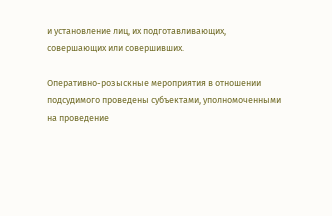и установление лиц, их подготавливающих, совершающих или совершивших.

Оперативно-розыскные мероприятия в отношении подсудимого проведены субъектами, уполномоченными на проведение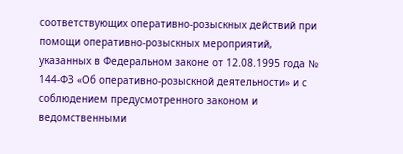соответствующих оперативно-розыскных действий при помощи оперативно-розыскных мероприятий, указанных в Федеральном законе от 12.08.1995 года № 144-ФЗ «Об оперативно-розыскной деятельности» и с соблюдением предусмотренного законом и ведомственными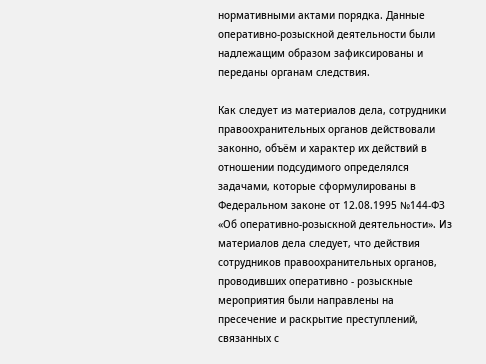нормативными актами порядка. Данные оперативно-розыскной деятельности были надлежащим образом зафиксированы и переданы органам следствия.

Как следует из материалов дела, сотрудники правоохранительных органов действовали законно, объём и характер их действий в отношении подсудимого определялся задачами, которые сформулированы в Федеральном законе от 12.08.1995 №144-ФЗ «Об оперативно-розыскной деятельности». Из материалов дела следует, что действия сотрудников правоохранительных органов, проводивших оперативно - розыскные мероприятия были направлены на пресечение и раскрытие преступлений, связанных с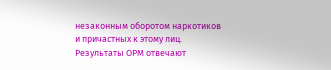незаконным оборотом наркотиков и причастных к этому лиц. Результаты ОРМ отвечают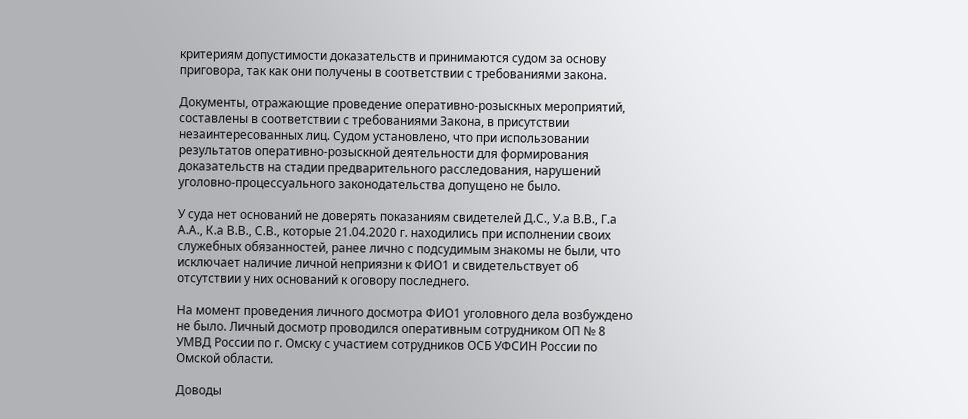критериям допустимости доказательств и принимаются судом за основу приговора, так как они получены в соответствии с требованиями закона.

Документы, отражающие проведение оперативно-розыскных мероприятий, составлены в соответствии с требованиями Закона, в присутствии незаинтересованных лиц. Судом установлено, что при использовании результатов оперативно-розыскной деятельности для формирования доказательств на стадии предварительного расследования, нарушений уголовно-процессуального законодательства допущено не было.

У суда нет оснований не доверять показаниям свидетелей Д.С., У.а В.В., Г.а А.А., К.а В.В., С.В., которые 21.04.2020 г. находились при исполнении своих служебных обязанностей, ранее лично с подсудимым знакомы не были, что исключает наличие личной неприязни к ФИО1 и свидетельствует об отсутствии у них оснований к оговору последнего.

На момент проведения личного досмотра ФИО1 уголовного дела возбуждено не было. Личный досмотр проводился оперативным сотрудником ОП № 8 УМВД России по г. Омску с участием сотрудников ОСБ УФСИН России по Омской области.

Доводы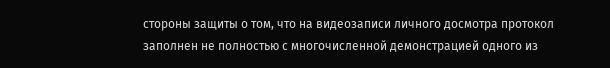стороны защиты о том, что на видеозаписи личного досмотра протокол заполнен не полностью с многочисленной демонстрацией одного из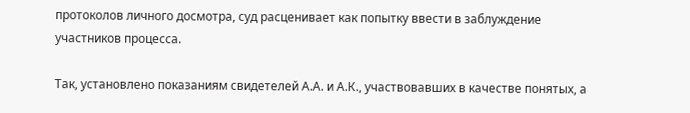протоколов личного досмотра, суд расценивает как попытку ввести в заблуждение участников процесса.

Так, установлено показаниям свидетелей А.А. и А.К., участвовавших в качестве понятых, а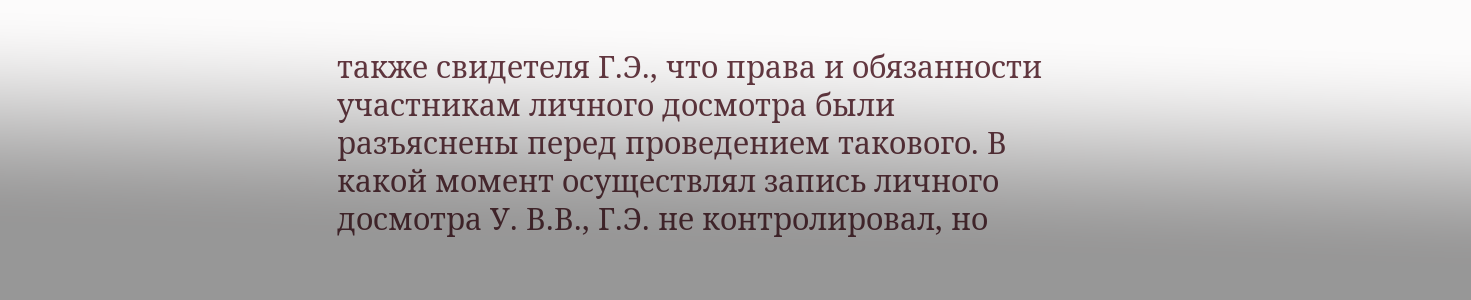также свидетеля Г.Э., что права и обязанности участникам личного досмотра были разъяснены перед проведением такового. В какой момент осуществлял запись личного досмотра У. В.В., Г.Э. не контролировал, но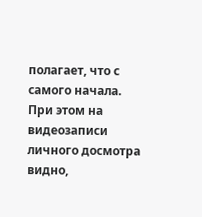полагает, что с самого начала. При этом на видеозаписи личного досмотра видно,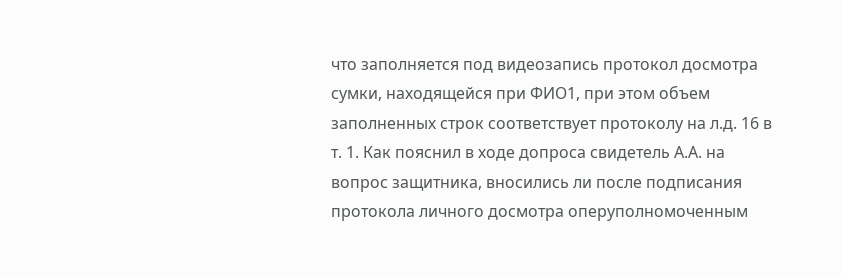что заполняется под видеозапись протокол досмотра сумки, находящейся при ФИО1, при этом объем заполненных строк соответствует протоколу на л.д. 16 в т. 1. Как пояснил в ходе допроса свидетель А.А. на вопрос защитника, вносились ли после подписания протокола личного досмотра оперуполномоченным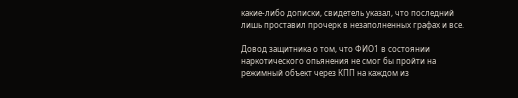какие-либо дописки, свидетель указал, что последний лишь проставил прочерк в незаполненных графах и все.

Довод защитника о том, что ФИО1 в состоянии наркотического опьянения не смог бы пройти на режимный объект через КПП на каждом из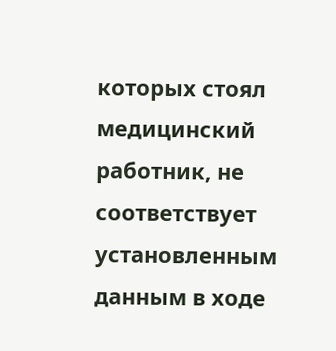которых стоял медицинский работник, не соответствует установленным данным в ходе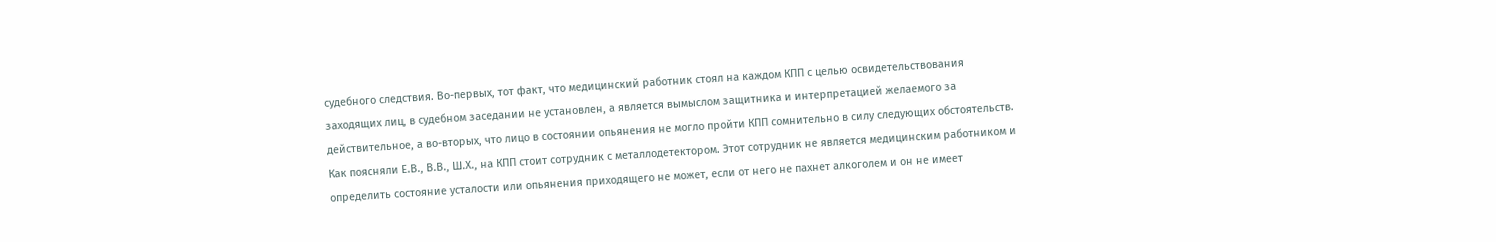судебного следствия. Во-первых, тот факт, что медицинский работник стоял на каждом КПП с целью освидетельствования заходящих лиц, в судебном заседании не установлен, а является вымыслом защитника и интерпретацией желаемого за действительное, а во-вторых, что лицо в состоянии опьянения не могло пройти КПП сомнительно в силу следующих обстоятельств. Как поясняли Е.В., В.В., Ш.Х., на КПП стоит сотрудник с металлодетектором. Этот сотрудник не является медицинским работником и определить состояние усталости или опьянения приходящего не может, если от него не пахнет алкоголем и он не имеет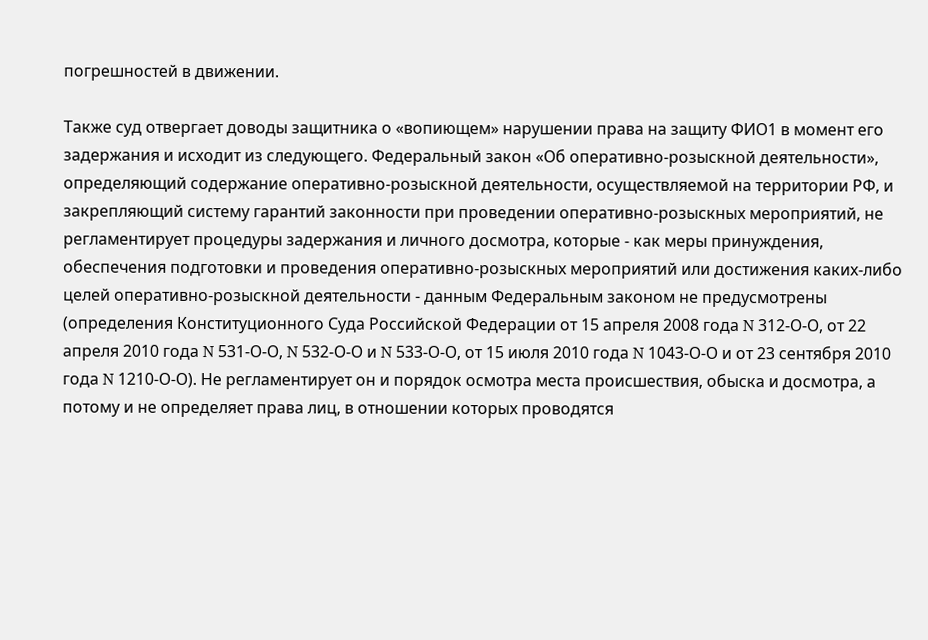погрешностей в движении.

Также суд отвергает доводы защитника о «вопиющем» нарушении права на защиту ФИО1 в момент его задержания и исходит из следующего. Федеральный закон «Об оперативно-розыскной деятельности», определяющий содержание оперативно-розыскной деятельности, осуществляемой на территории РФ, и закрепляющий систему гарантий законности при проведении оперативно-розыскных мероприятий, не регламентирует процедуры задержания и личного досмотра, которые - как меры принуждения, обеспечения подготовки и проведения оперативно-розыскных мероприятий или достижения каких-либо целей оперативно-розыскной деятельности - данным Федеральным законом не предусмотрены (определения Конституционного Суда Российской Федерации от 15 апреля 2008 года N 312-О-О, от 22 апреля 2010 года N 531-О-О, N 532-О-О и N 533-О-О, от 15 июля 2010 года N 1043-О-О и от 23 сентября 2010 года N 1210-О-О). Не регламентирует он и порядок осмотра места происшествия, обыска и досмотра, а потому и не определяет права лиц, в отношении которых проводятся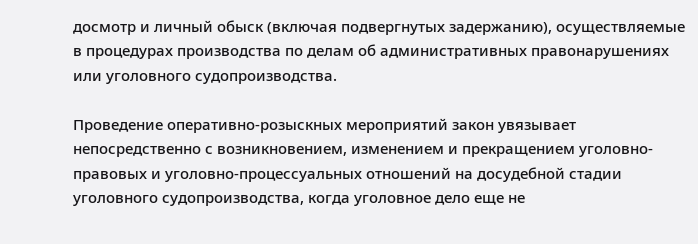досмотр и личный обыск (включая подвергнутых задержанию), осуществляемые в процедурах производства по делам об административных правонарушениях или уголовного судопроизводства.

Проведение оперативно-розыскных мероприятий закон увязывает непосредственно с возникновением, изменением и прекращением уголовно-правовых и уголовно-процессуальных отношений на досудебной стадии уголовного судопроизводства, когда уголовное дело еще не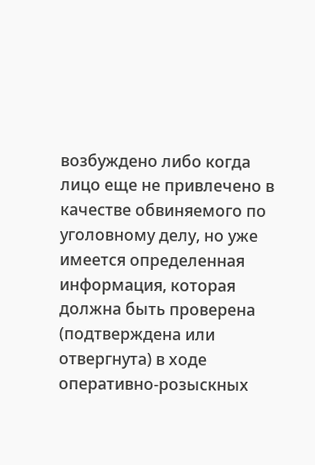возбуждено либо когда лицо еще не привлечено в качестве обвиняемого по уголовному делу, но уже имеется определенная информация, которая должна быть проверена (подтверждена или отвергнута) в ходе оперативно-розыскных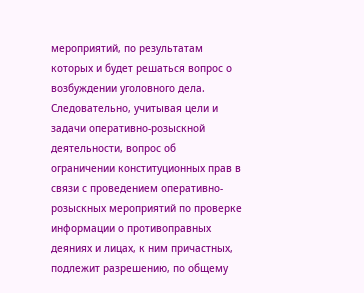мероприятий, по результатам которых и будет решаться вопрос о возбуждении уголовного дела. Следовательно, учитывая цели и задачи оперативно-розыскной деятельности, вопрос об ограничении конституционных прав в связи с проведением оперативно-розыскных мероприятий по проверке информации о противоправных деяниях и лицах, к ним причастных, подлежит разрешению, по общему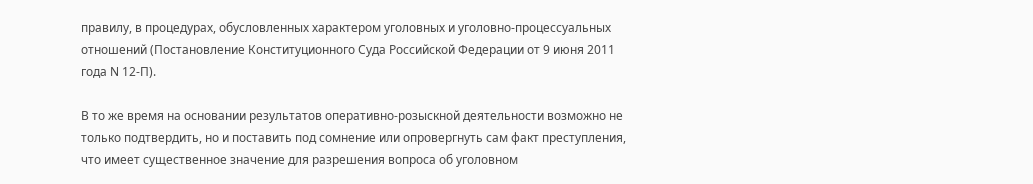правилу, в процедурах, обусловленных характером уголовных и уголовно-процессуальных отношений (Постановление Конституционного Суда Российской Федерации от 9 июня 2011 года N 12-П).

В то же время на основании результатов оперативно-розыскной деятельности возможно не только подтвердить, но и поставить под сомнение или опровергнуть сам факт преступления, что имеет существенное значение для разрешения вопроса об уголовном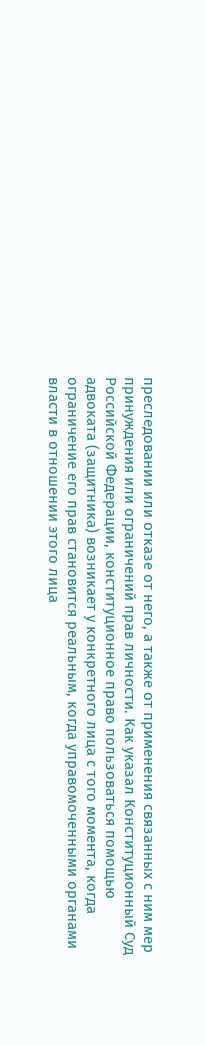преследовании или отказе от него, а также от применения связанных с ним мер принуждения или ограничений прав личности. Как указал Конституционный Суд Российской Федерации, конституционное право пользоваться помощью адвоката (защитника) возникает у конкретного лица с того момента, когда ограничение его прав становится реальным, когда управомоченными органами власти в отношении этого лица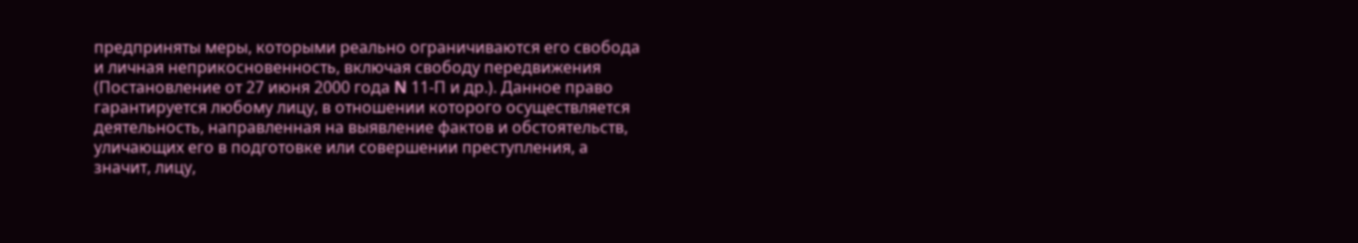предприняты меры, которыми реально ограничиваются его свобода и личная неприкосновенность, включая свободу передвижения (Постановление от 27 июня 2000 года N 11-П и др.). Данное право гарантируется любому лицу, в отношении которого осуществляется деятельность, направленная на выявление фактов и обстоятельств, уличающих его в подготовке или совершении преступления, а значит, лицу,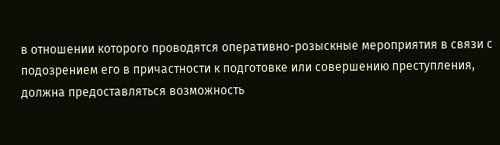в отношении которого проводятся оперативно-розыскные мероприятия в связи с подозрением его в причастности к подготовке или совершению преступления, должна предоставляться возможность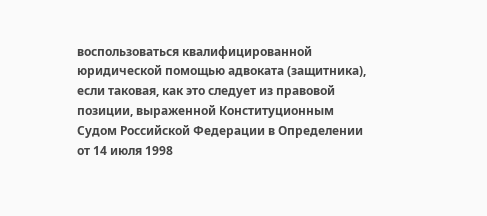воспользоваться квалифицированной юридической помощью адвоката (защитника), если таковая, как это следует из правовой позиции, выраженной Конституционным Судом Российской Федерации в Определении от 14 июля 1998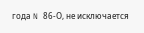года N 86-О, не исключается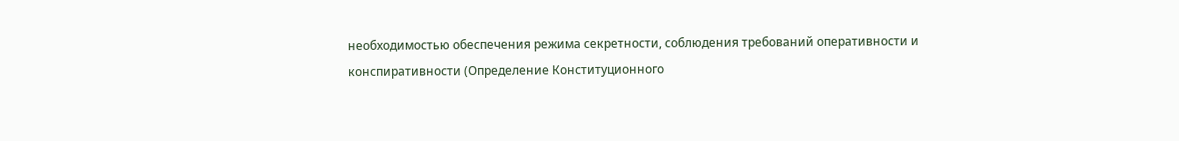необходимостью обеспечения режима секретности, соблюдения требований оперативности и конспиративности (Определение Конституционного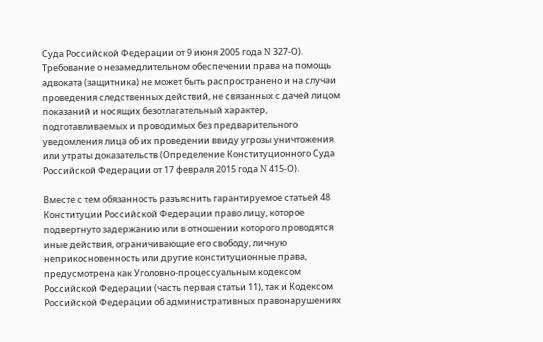Суда Российской Федерации от 9 июня 2005 года N 327-О). Требование о незамедлительном обеспечении права на помощь адвоката (защитника) не может быть распространено и на случаи проведения следственных действий, не связанных с дачей лицом показаний и носящих безотлагательный характер, подготавливаемых и проводимых без предварительного уведомления лица об их проведении ввиду угрозы уничтожения или утраты доказательств (Определение Конституционного Суда Российской Федерации от 17 февраля 2015 года N 415-О).

Вместе с тем обязанность разъяснить гарантируемое статьей 48 Конституции Российской Федерации право лицу, которое подвергнуто задержанию или в отношении которого проводятся иные действия, ограничивающие его свободу, личную неприкосновенность или другие конституционные права, предусмотрена как Уголовно-процессуальным кодексом Российской Федерации (часть первая статьи 11), так и Кодексом Российской Федерации об административных правонарушениях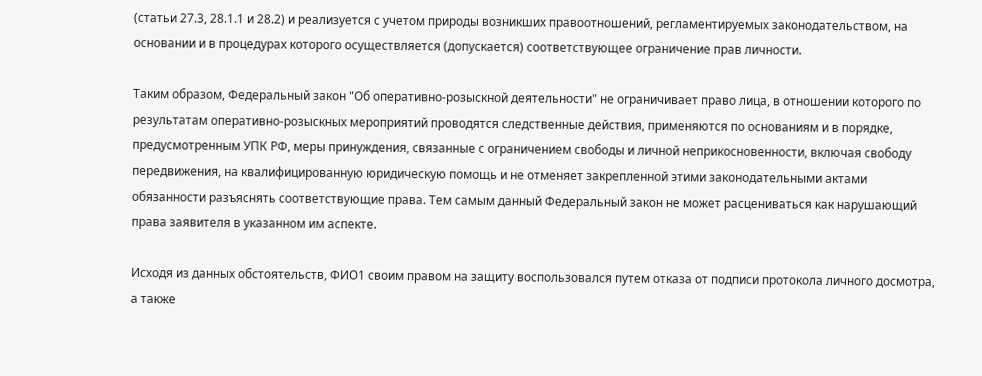(статьи 27.3, 28.1.1 и 28.2) и реализуется с учетом природы возникших правоотношений, регламентируемых законодательством, на основании и в процедурах которого осуществляется (допускается) соответствующее ограничение прав личности.

Таким образом, Федеральный закон "Об оперативно-розыскной деятельности" не ограничивает право лица, в отношении которого по результатам оперативно-розыскных мероприятий проводятся следственные действия, применяются по основаниям и в порядке, предусмотренным УПК РФ, меры принуждения, связанные с ограничением свободы и личной неприкосновенности, включая свободу передвижения, на квалифицированную юридическую помощь и не отменяет закрепленной этими законодательными актами обязанности разъяснять соответствующие права. Тем самым данный Федеральный закон не может расцениваться как нарушающий права заявителя в указанном им аспекте.

Исходя из данных обстоятельств, ФИО1 своим правом на защиту воспользовался путем отказа от подписи протокола личного досмотра, а также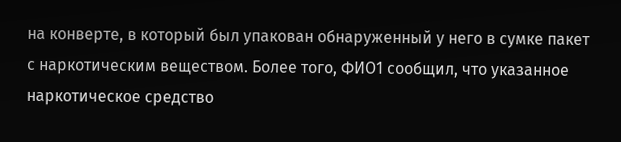на конверте, в который был упакован обнаруженный у него в сумке пакет с наркотическим веществом. Более того, ФИО1 сообщил, что указанное наркотическое средство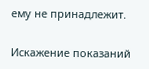ему не принадлежит.

Искажение показаний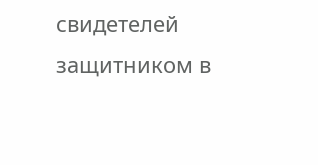свидетелей защитником в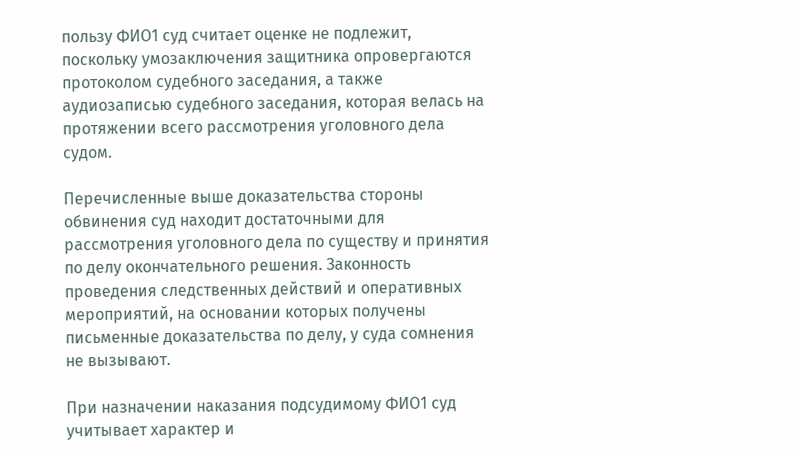пользу ФИО1 суд считает оценке не подлежит, поскольку умозаключения защитника опровергаются протоколом судебного заседания, а также аудиозаписью судебного заседания, которая велась на протяжении всего рассмотрения уголовного дела судом.

Перечисленные выше доказательства стороны обвинения суд находит достаточными для рассмотрения уголовного дела по существу и принятия по делу окончательного решения. Законность проведения следственных действий и оперативных мероприятий, на основании которых получены письменные доказательства по делу, у суда сомнения не вызывают.

При назначении наказания подсудимому ФИО1 суд учитывает характер и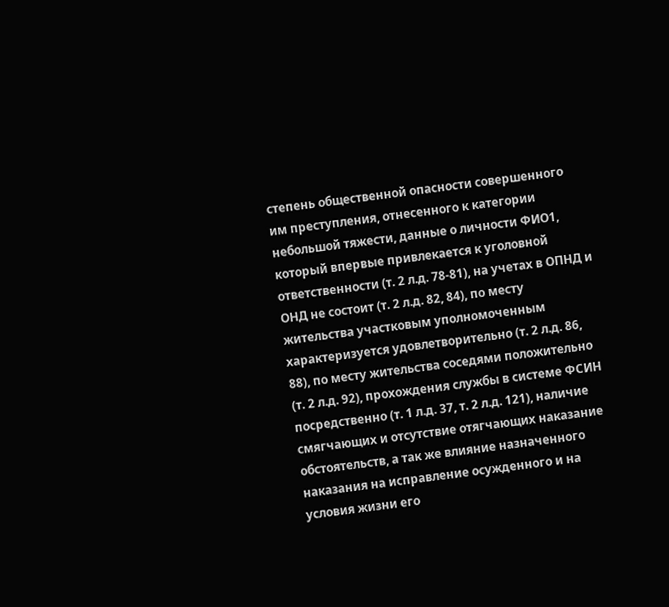степень общественной опасности совершенного им преступления, отнесенного к категории небольшой тяжести, данные о личности ФИО1, который впервые привлекается к уголовной ответственности (т. 2 л.д. 78-81), на учетах в ОПНД и ОНД не состоит (т. 2 л.д. 82, 84), по месту жительства участковым уполномоченным характеризуется удовлетворительно (т. 2 л.д. 86, 88), по месту жительства соседями положительно (т. 2 л.д. 92), прохождения службы в системе ФСИН посредственно (т. 1 л.д. 37, т. 2 л.д. 121), наличие смягчающих и отсутствие отягчающих наказание обстоятельств, а так же влияние назначенного наказания на исправление осужденного и на условия жизни его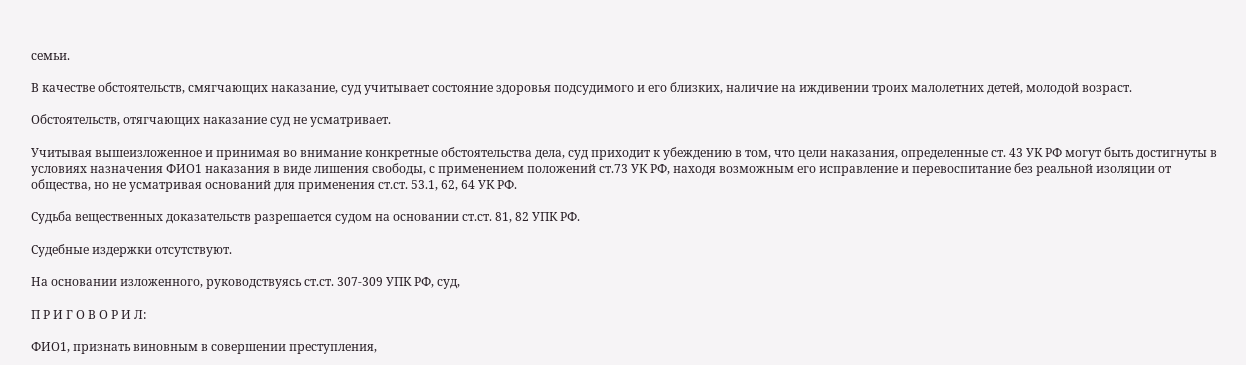семьи.

В качестве обстоятельств, смягчающих наказание, суд учитывает состояние здоровья подсудимого и его близких, наличие на иждивении троих малолетних детей, молодой возраст.

Обстоятельств, отягчающих наказание суд не усматривает.

Учитывая вышеизложенное и принимая во внимание конкретные обстоятельства дела, суд приходит к убеждению в том, что цели наказания, определенные ст. 43 УК РФ могут быть достигнуты в условиях назначения ФИО1 наказания в виде лишения свободы, с применением положений ст.73 УК РФ, находя возможным его исправление и перевоспитание без реальной изоляции от общества, но не усматривая оснований для применения ст.ст. 53.1, 62, 64 УК РФ.

Судьба вещественных доказательств разрешается судом на основании ст.ст. 81, 82 УПК РФ.

Судебные издержки отсутствуют.

На основании изложенного, руководствуясь ст.ст. 307-309 УПК РФ, суд,

П Р И Г О В О Р И Л:

ФИО1, признать виновным в совершении преступления,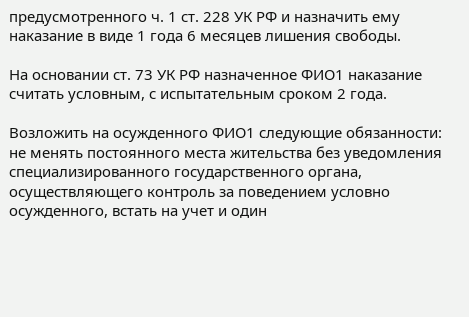предусмотренного ч. 1 ст. 228 УК РФ и назначить ему наказание в виде 1 года 6 месяцев лишения свободы.

На основании ст. 73 УК РФ назначенное ФИО1 наказание считать условным, с испытательным сроком 2 года.

Возложить на осужденного ФИО1 следующие обязанности: не менять постоянного места жительства без уведомления специализированного государственного органа, осуществляющего контроль за поведением условно осужденного, встать на учет и один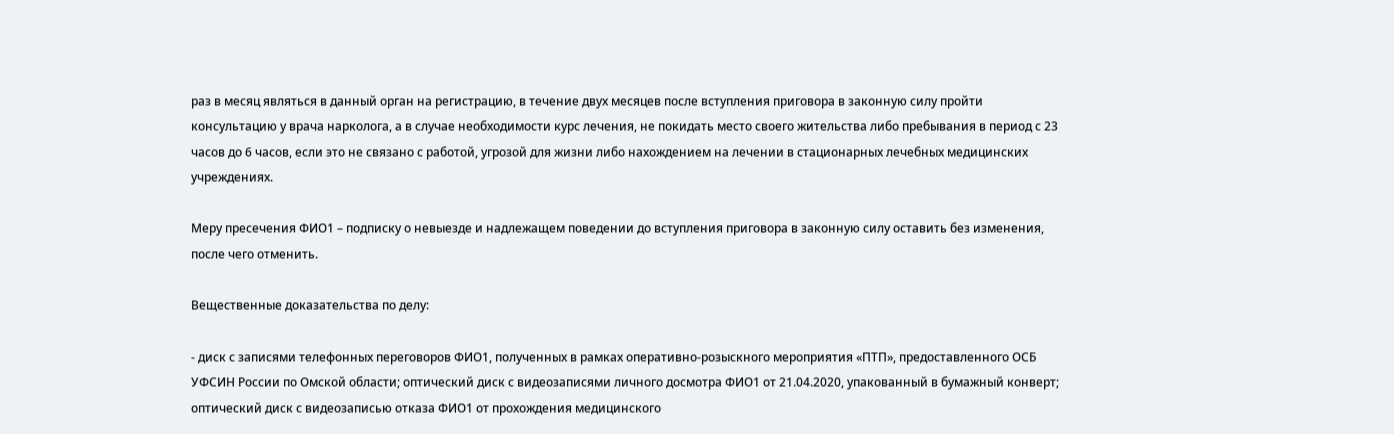раз в месяц являться в данный орган на регистрацию, в течение двух месяцев после вступления приговора в законную силу пройти консультацию у врача нарколога, а в случае необходимости курс лечения, не покидать место своего жительства либо пребывания в период с 23 часов до 6 часов, если это не связано с работой, угрозой для жизни либо нахождением на лечении в стационарных лечебных медицинских учреждениях.

Меру пресечения ФИО1 – подписку о невыезде и надлежащем поведении до вступления приговора в законную силу оставить без изменения, после чего отменить.

Вещественные доказательства по делу:

- диск с записями телефонных переговоров ФИО1, полученных в рамках оперативно-розыскного мероприятия «ПТП», предоставленного ОСБ УФСИН России по Омской области; оптический диск с видеозаписями личного досмотра ФИО1 от 21.04.2020, упакованный в бумажный конверт; оптический диск с видеозаписью отказа ФИО1 от прохождения медицинского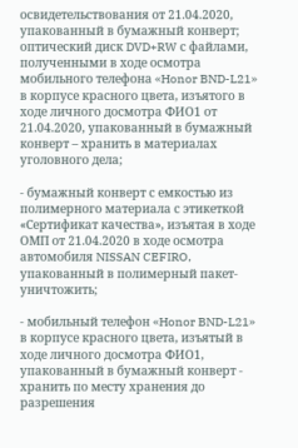освидетельствования от 21.04.2020, упакованный в бумажный конверт; оптический диск DVD+RW с файлами, полученными в ходе осмотра мобильного телефона «Honor BND-L21» в корпусе красного цвета, изъятого в ходе личного досмотра ФИО1 от 21.04.2020, упакованный в бумажный конверт – хранить в материалах уголовного дела;

- бумажный конверт с емкостью из полимерного материала с этикеткой «Сертификат качества», изъятая в ходе ОМП от 21.04.2020 в ходе осмотра автомобиля NISSAN CEFIRO, упакованный в полимерный пакет- уничтожить;

- мобильный телефон «Honor BND-L21» в корпусе красного цвета, изъятый в ходе личного досмотра ФИО1, упакованный в бумажный конверт - хранить по месту хранения до разрешения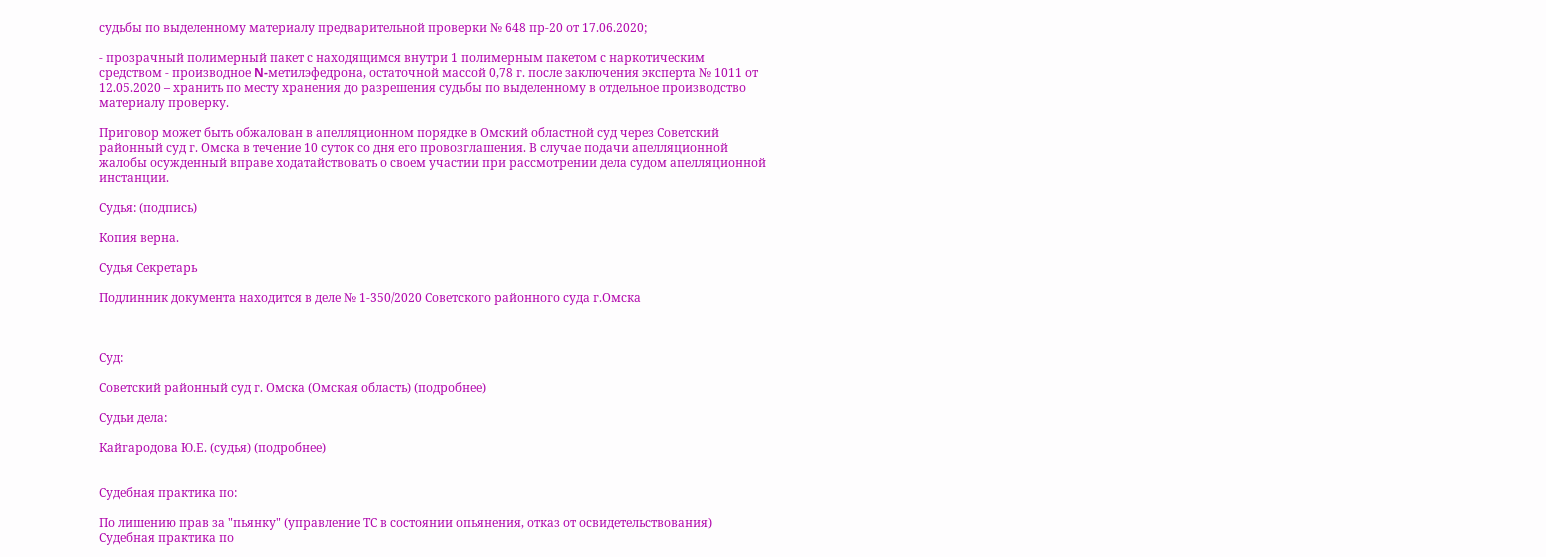судьбы по выделенному материалу предварительной проверки № 648 пр-20 от 17.06.2020;

- прозрачный полимерный пакет с находящимся внутри 1 полимерным пакетом с наркотическим средством - производное N-метилэфедрона, остаточной массой 0,78 г. после заключения эксперта № 1011 от 12.05.2020 – хранить по месту хранения до разрешения судьбы по выделенному в отдельное производство материалу проверку.

Приговор может быть обжалован в апелляционном порядке в Омский областной суд через Советский районный суд г. Омска в течение 10 суток со дня его провозглашения. В случае подачи апелляционной жалобы осужденный вправе ходатайствовать о своем участии при рассмотрении дела судом апелляционной инстанции.

Судья: (подпись)

Копия верна.

Судья Секретарь

Подлинник документа находится в деле № 1-350/2020 Советского районного суда г.Омска



Суд:

Советский районный суд г. Омска (Омская область) (подробнее)

Судьи дела:

Кайгародова Ю.Е. (судья) (подробнее)


Судебная практика по:

По лишению прав за "пьянку" (управление ТС в состоянии опьянения, отказ от освидетельствования)
Судебная практика по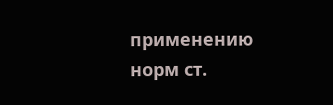применению норм ст.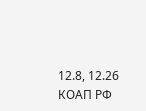12.8, 12.26 КОАП РФ